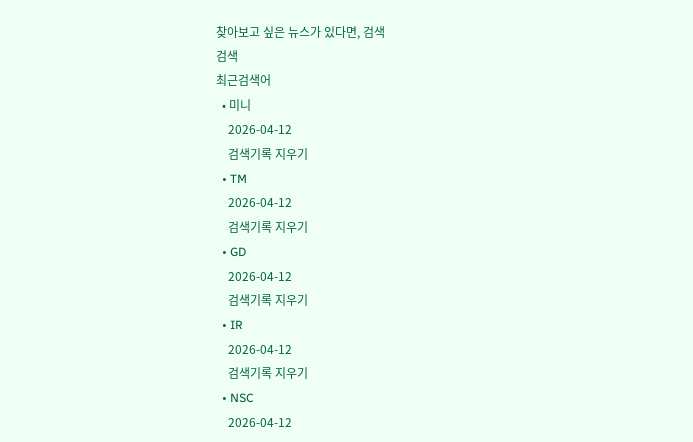찾아보고 싶은 뉴스가 있다면, 검색
검색
최근검색어
  • 미니
    2026-04-12
    검색기록 지우기
  • TM
    2026-04-12
    검색기록 지우기
  • GD
    2026-04-12
    검색기록 지우기
  • IR
    2026-04-12
    검색기록 지우기
  • NSC
    2026-04-12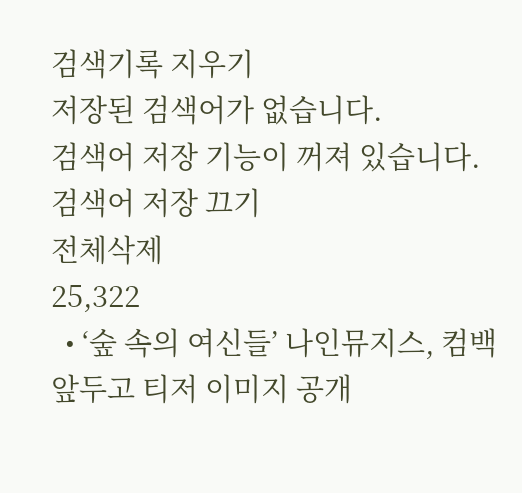검색기록 지우기
저장된 검색어가 없습니다.
검색어 저장 기능이 꺼져 있습니다.
검색어 저장 끄기
전체삭제
25,322
  • ‘숲 속의 여신들’ 나인뮤지스, 컴백 앞두고 티저 이미지 공개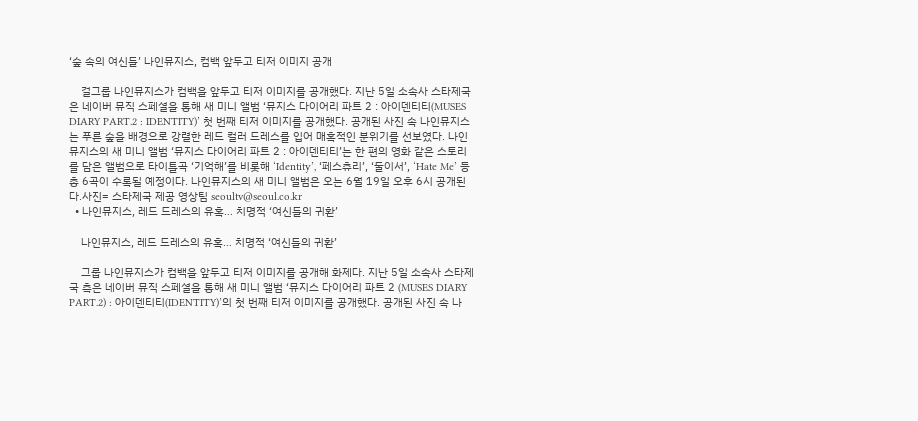‘숲 속의 여신들’ 나인뮤지스, 컴백 앞두고 티저 이미지 공개

    걸그룹 나인뮤지스가 컴백을 앞두고 티저 이미지를 공개했다. 지난 5일 소속사 스타제국은 네이버 뮤직 스페셜을 통해 새 미니 앨범 ‘뮤지스 다이어리 파트 2 : 아이덴티티(MUSES DIARY PART.2 : IDENTITY)’ 첫 번째 티저 이미지를 공개했다. 공개된 사진 속 나인뮤지스는 푸른 숲을 배경으로 강렬한 레드 컬러 드레스를 입어 매혹적인 분위기를 선보였다. 나인뮤지스의 새 미니 앨범 ‘뮤지스 다이어리 파트 2 : 아이덴티티’는 한 편의 영화 같은 스토리를 담은 앨범으로 타이틀곡 ‘기억해’를 비롯해 ‘Identity’, ‘페스츄리’, ‘둘이서’, ‘Hate Me’ 등 총 6곡이 수록될 예정이다. 나인뮤지스의 새 미니 앨범은 오는 6월 19일 오후 6시 공개된다.사진= 스타제국 제공 영상팀 seoultv@seoul.co.kr
  • 나인뮤지스, 레드 드레스의 유혹… 치명적 ‘여신들의 귀환’

    나인뮤지스, 레드 드레스의 유혹… 치명적 ‘여신들의 귀환’

    그룹 나인뮤지스가 컴백을 앞두고 티저 이미지를 공개해 화제다. 지난 5일 소속사 스타제국 측은 네이버 뮤직 스페셜을 통해 새 미니 앨범 ‘뮤지스 다이어리 파트 2 (MUSES DIARY PART.2) : 아이덴티티(IDENTITY)’의 첫 번째 티저 이미지를 공개했다. 공개된 사진 속 나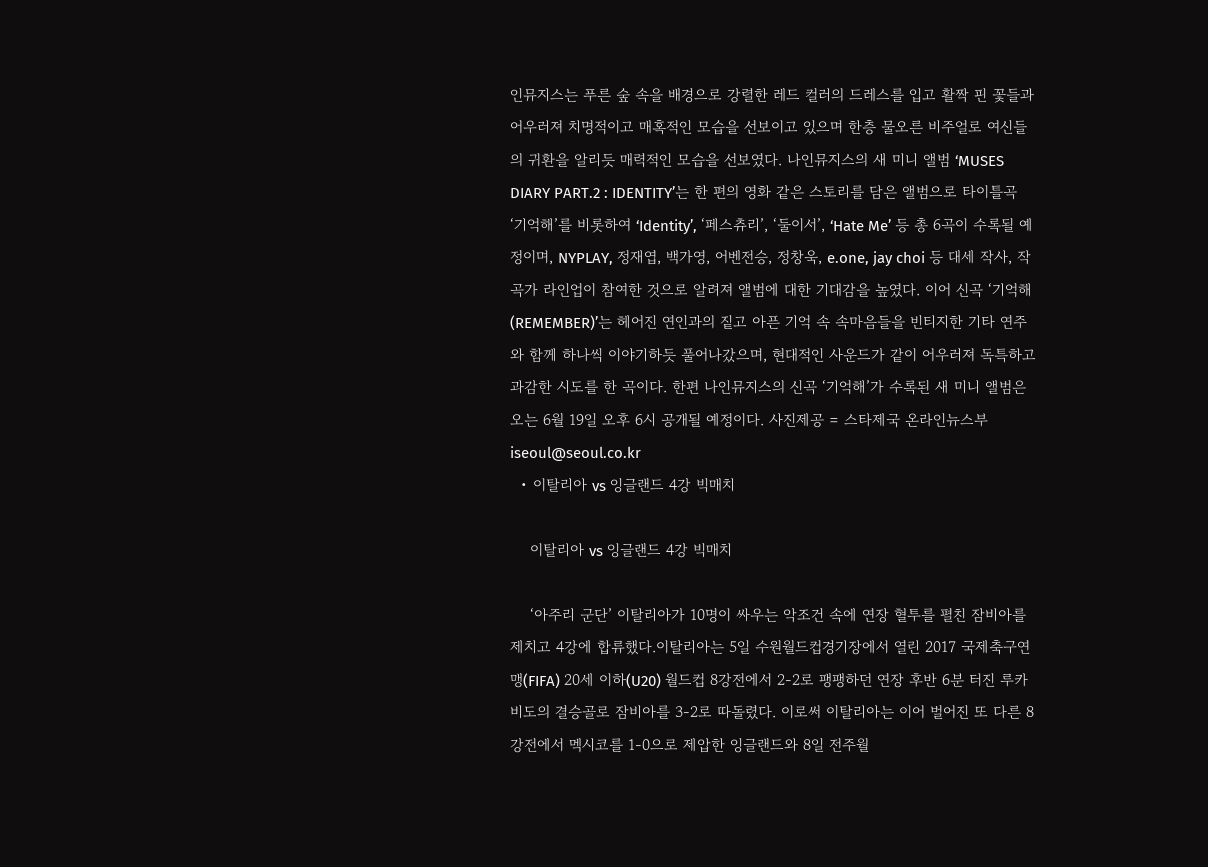인뮤지스는 푸른 숲 속을 배경으로 강렬한 레드 컬러의 드레스를 입고 활짝 핀 꽃들과 어우러져 치명적이고 매혹적인 모습을 선보이고 있으며 한층 물오른 비주얼로 여신들의 귀환을 알리듯 매력적인 모습을 선보였다. 나인뮤지스의 새 미니 앨범 ‘MUSES DIARY PART.2 : IDENTITY’는 한 편의 영화 같은 스토리를 담은 앨범으로 타이틀곡 ‘기억해’를 비롯하여 ‘Identity’, ‘페스츄리’, ‘둘이서’, ‘Hate Me’ 등 총 6곡이 수록될 예정이며, NYPLAY, 정재엽, 백가영, 어벤전승, 정창욱, e.one, jay choi 등 대세 작사, 작곡가 라인업이 참여한 것으로 알려져 앨범에 대한 기대감을 높였다. 이어 신곡 ‘기억해(REMEMBER)’는 헤어진 연인과의 짙고 아픈 기억 속 속마음들을 빈티지한 기타 연주와 함께 하나씩 이야기하듯 풀어나갔으며, 현대적인 사운드가 같이 어우러져 독특하고 과감한 시도를 한 곡이다. 한편 나인뮤지스의 신곡 ‘기억해’가 수록된 새 미니 앨범은 오는 6월 19일 오후 6시 공개될 예정이다. 사진제공 = 스타제국 온라인뉴스부 iseoul@seoul.co.kr
  • 이탈리아 vs 잉글랜드 4강 빅매치

    이탈리아 vs 잉글랜드 4강 빅매치

    ‘아주리 군단’ 이탈리아가 10명이 싸우는 악조건 속에 연장 혈투를 펼친 잠비아를 제치고 4강에 합류했다.이탈리아는 5일 수원월드컵경기장에서 열린 2017 국제축구연맹(FIFA) 20세 이하(U20) 월드컵 8강전에서 2-2로 팽팽하던 연장 후반 6분 터진 루카 비도의 결승골로 잠비아를 3-2로 따돌렸다. 이로써 이탈리아는 이어 벌어진 또 다른 8강전에서 멕시코를 1-0으로 제압한 잉글랜드와 8일 전주월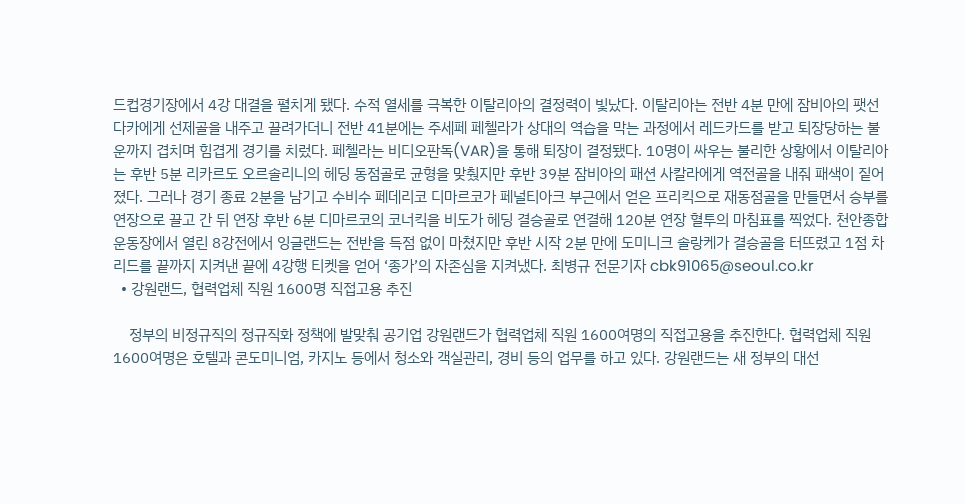드컵경기장에서 4강 대결을 펼치게 됐다. 수적 열세를 극복한 이탈리아의 결정력이 빛났다. 이탈리아는 전반 4분 만에 잠비아의 팻선 다카에게 선제골을 내주고 끌려가더니 전반 41분에는 주세페 페첼라가 상대의 역습을 막는 과정에서 레드카드를 받고 퇴장당하는 불운까지 겹치며 힘겹게 경기를 치렀다. 페첼라는 비디오판독(VAR)을 통해 퇴장이 결정됐다. 10명이 싸우는 불리한 상황에서 이탈리아는 후반 5분 리카르도 오르솔리니의 헤딩 동점골로 균형을 맞췄지만 후반 39분 잠비아의 패션 사칼라에게 역전골을 내줘 패색이 짙어졌다. 그러나 경기 종료 2분을 남기고 수비수 페데리코 디마르코가 페널티아크 부근에서 얻은 프리킥으로 재동점골을 만들면서 승부를 연장으로 끌고 간 뒤 연장 후반 6분 디마르코의 코너킥을 비도가 헤딩 결승골로 연결해 120분 연장 혈투의 마침표를 찍었다. 천안종합운동장에서 열린 8강전에서 잉글랜드는 전반을 득점 없이 마쳤지만 후반 시작 2분 만에 도미니크 솔랑케가 결승골을 터뜨렸고 1점 차 리드를 끝까지 지켜낸 끝에 4강행 티켓을 얻어 ‘종가’의 자존심을 지켜냈다. 최병규 전문기자 cbk91065@seoul.co.kr
  • 강원랜드, 협력업체 직원 1600명 직접고용 추진

    정부의 비정규직의 정규직화 정책에 발맞춰 공기업 강원랜드가 협력업체 직원 1600여명의 직접고용을 추진한다. 협력업체 직원 1600여명은 호텔과 콘도미니엄, 카지노 등에서 청소와 객실관리, 경비 등의 업무를 하고 있다. 강원랜드는 새 정부의 대선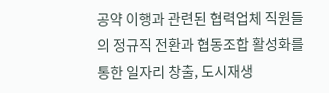공약 이행과 관련된 협력업체 직원들의 정규직 전환과 협동조합 활성화를 통한 일자리 창출, 도시재생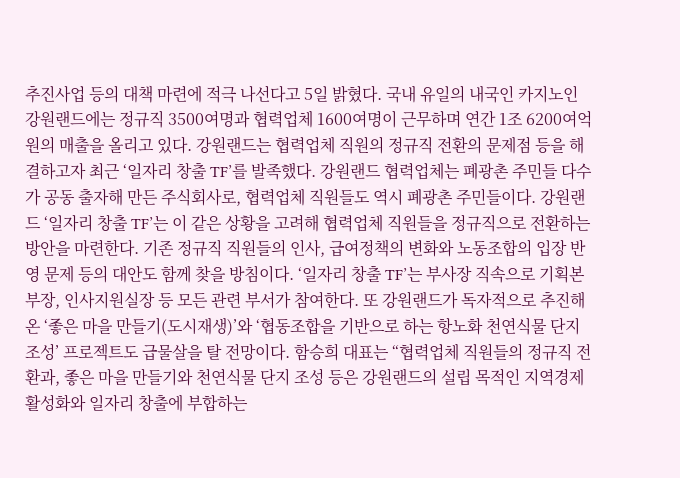추진사업 등의 대책 마련에 적극 나선다고 5일 밝혔다. 국내 유일의 내국인 카지노인 강원랜드에는 정규직 3500여명과 협력업체 1600여명이 근무하며 연간 1조 6200여억원의 매출을 올리고 있다. 강원랜드는 협력업체 직원의 정규직 전환의 문제점 등을 해결하고자 최근 ‘일자리 창출 TF’를 발족했다. 강원랜드 협력업체는 폐광촌 주민들 다수가 공동 출자해 만든 주식회사로, 협력업체 직원들도 역시 폐광촌 주민들이다. 강원랜드 ‘일자리 창출 TF’는 이 같은 상황을 고려해 협력업체 직원들을 정규직으로 전환하는 방안을 마련한다. 기존 정규직 직원들의 인사, 급여정책의 변화와 노동조합의 입장 반영 문제 등의 대안도 함께 찾을 방침이다. ‘일자리 창출 TF’는 부사장 직속으로 기획본부장, 인사지원실장 등 모든 관련 부서가 참여한다. 또 강원랜드가 독자적으로 추진해 온 ‘좋은 마을 만들기(도시재생)’와 ‘협동조합을 기반으로 하는 항노화 천연식물 단지 조성’ 프로젝트도 급물살을 탈 전망이다. 함승희 대표는 “협력업체 직원들의 정규직 전환과, 좋은 마을 만들기와 천연식물 단지 조성 등은 강원랜드의 설립 목적인 지역경제 활성화와 일자리 창출에 부합하는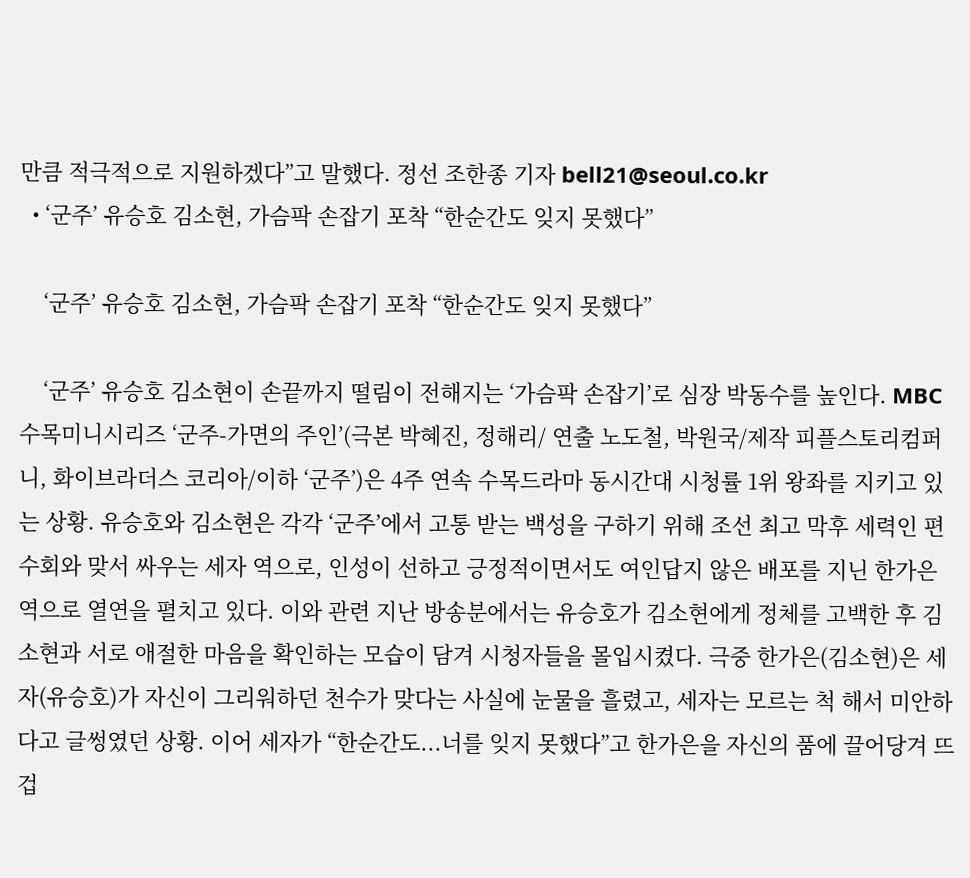만큼 적극적으로 지원하겠다”고 말했다. 정선 조한종 기자 bell21@seoul.co.kr
  • ‘군주’ 유승호 김소현, 가슴팍 손잡기 포착 “한순간도 잊지 못했다”

    ‘군주’ 유승호 김소현, 가슴팍 손잡기 포착 “한순간도 잊지 못했다”

    ‘군주’ 유승호 김소현이 손끝까지 떨림이 전해지는 ‘가슴팍 손잡기’로 심장 박동수를 높인다. MBC 수목미니시리즈 ‘군주-가면의 주인’(극본 박혜진, 정해리/ 연출 노도철, 박원국/제작 피플스토리컴퍼니, 화이브라더스 코리아/이하 ‘군주’)은 4주 연속 수목드라마 동시간대 시청률 1위 왕좌를 지키고 있는 상황. 유승호와 김소현은 각각 ‘군주’에서 고통 받는 백성을 구하기 위해 조선 최고 막후 세력인 편수회와 맞서 싸우는 세자 역으로, 인성이 선하고 긍정적이면서도 여인답지 않은 배포를 지닌 한가은 역으로 열연을 펼치고 있다. 이와 관련 지난 방송분에서는 유승호가 김소현에게 정체를 고백한 후 김소현과 서로 애절한 마음을 확인하는 모습이 담겨 시청자들을 몰입시켰다. 극중 한가은(김소현)은 세자(유승호)가 자신이 그리워하던 천수가 맞다는 사실에 눈물을 흘렸고, 세자는 모르는 척 해서 미안하다고 글썽였던 상황. 이어 세자가 “한순간도...너를 잊지 못했다”고 한가은을 자신의 품에 끌어당겨 뜨겁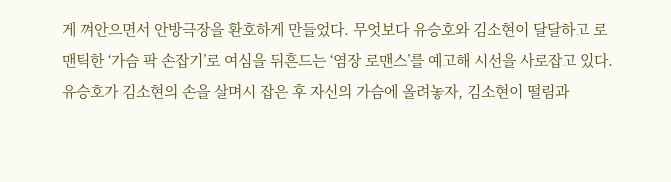게 껴안으면서 안방극장을 환호하게 만들었다. 무엇보다 유승호와 김소현이 달달하고 로맨틱한 ‘가슴 팍 손잡기’로 여심을 뒤흔드는 ‘염장 로맨스’를 예고해 시선을 사로잡고 있다. 유승호가 김소현의 손을 살며시 잡은 후 자신의 가슴에 올려놓자, 김소현이 떨림과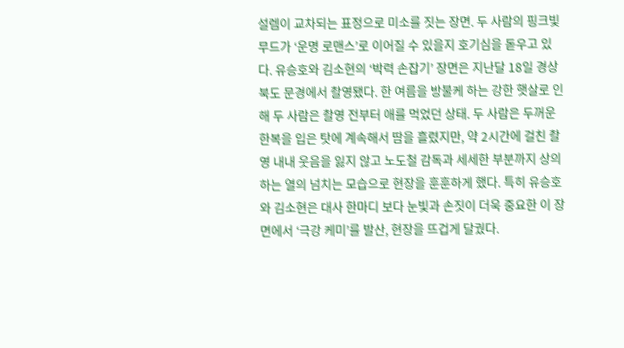설렘이 교차되는 표정으로 미소를 짓는 장면. 두 사람의 핑크빛 무드가 ‘운명 로맨스’로 이어질 수 있을지 호기심을 돋우고 있다. 유승호와 김소현의 ‘박력 손잡기’ 장면은 지난달 18일 경상북도 문경에서 촬영됐다. 한 여름을 방불케 하는 강한 햇살로 인해 두 사람은 촬영 전부터 애를 먹었던 상태. 두 사람은 두꺼운 한복을 입은 탓에 계속해서 땀을 흘렸지만, 약 2시간에 걸친 촬영 내내 웃음을 잃지 않고 노도철 감독과 세세한 부분까지 상의하는 열의 넘치는 모습으로 현장을 훈훈하게 했다. 특히 유승호와 김소현은 대사 한마디 보다 눈빛과 손짓이 더욱 중요한 이 장면에서 ‘극강 케미’를 발산, 현장을 뜨겁게 달궜다.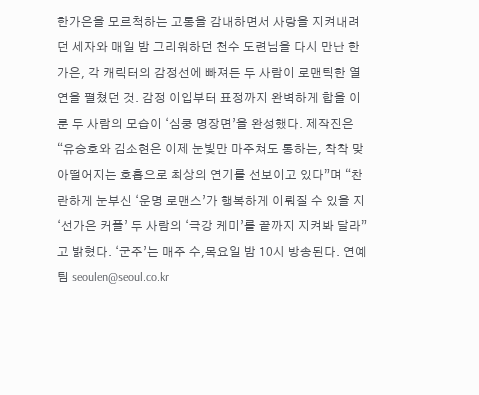한가은을 모르척하는 고통을 감내하면서 사랑을 지켜내려던 세자와 매일 밤 그리워하던 천수 도련님을 다시 만난 한가은, 각 캐릭터의 감정선에 빠져든 두 사람이 로맨틱한 열연을 펼쳤던 것. 감정 이입부터 표정까지 완벽하게 합을 이룬 두 사람의 모습이 ‘심쿵 명장면’을 완성했다. 제작진은 “유승호와 김소현은 이제 눈빛만 마주쳐도 통하는, 착착 맞아떨어지는 호흡으로 최상의 연기를 선보이고 있다”며 “찬란하게 눈부신 ‘운명 로맨스’가 행복하게 이뤄질 수 있을 지 ‘선가은 커플’ 두 사람의 ‘극강 케미’를 끝까지 지켜봐 달라”고 밝혔다. ‘군주’는 매주 수,목요일 밤 10시 방송된다. 연예팀 seoulen@seoul.co.kr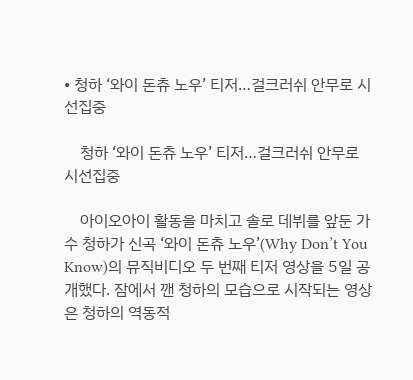• 청하 ‘와이 돈츄 노우’ 티저…걸크러쉬 안무로 시선집중

    청하 ‘와이 돈츄 노우’ 티저…걸크러쉬 안무로 시선집중

    아이오아이 활동을 마치고 솔로 데뷔를 앞둔 가수 청하가 신곡 ‘와이 돈츄 노우’(Why Don’t You Know)의 뮤직비디오 두 번째 티저 영상을 5일 공개했다. 잠에서 깬 청하의 모습으로 시작되는 영상은 청하의 역동적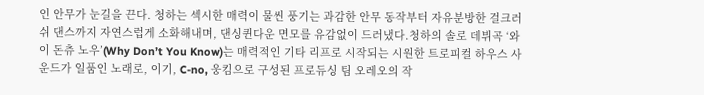인 안무가 눈길을 끈다. 청하는 섹시한 매력이 물씬 풍기는 과감한 안무 동작부터 자유분방한 걸크러쉬 댄스까지 자연스럽게 소화해내며, 댄싱퀸다운 면모를 유감없이 드러냈다.청하의 솔로 데뷔곡 ‘와이 돈츄 노우’(Why Don’t You Know)는 매력적인 기타 리프로 시작되는 시원한 트로피컬 하우스 사운드가 일품인 노래로, 이기, C-no, 웅킴으로 구성된 프로듀싱 팀 오레오의 작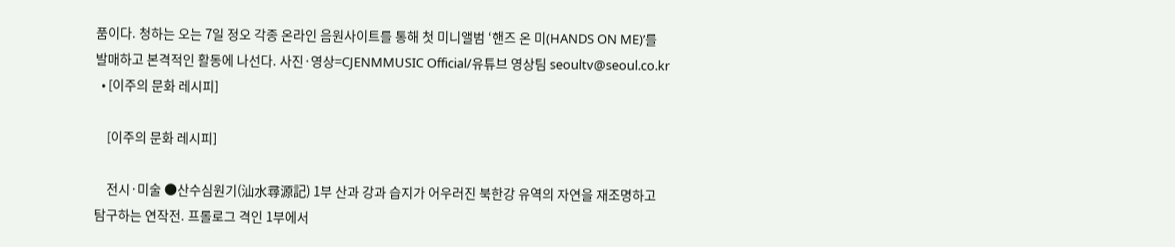품이다. 청하는 오는 7일 정오 각종 온라인 음원사이트를 통해 첫 미니앨범 ‘핸즈 온 미(HANDS ON ME)’를 발매하고 본격적인 활동에 나선다. 사진·영상=CJENMMUSIC Official/유튜브 영상팀 seoultv@seoul.co.kr
  • [이주의 문화 레시피]

    [이주의 문화 레시피]

    전시·미술 ●산수심원기(汕水尋源記) 1부 산과 강과 습지가 어우러진 북한강 유역의 자연을 재조명하고 탐구하는 연작전. 프롤로그 격인 1부에서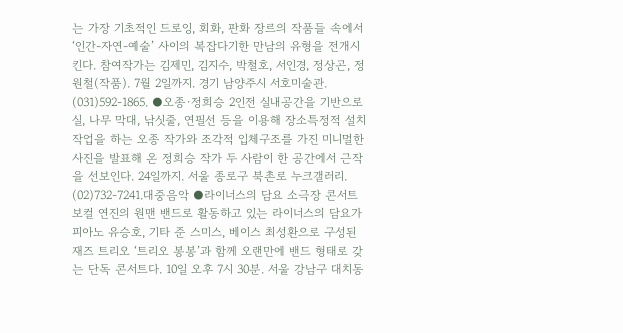는 가장 기초적인 드로잉, 회화, 판화 장르의 작품들 속에서 ‘인간-자연-예술’ 사이의 복잡다기한 만남의 유형을 전개시킨다. 참여작가는 김제민, 김지수, 박철호, 서인경, 정상곤, 정원철(작품). 7월 2일까지. 경기 남양주시 서호미술관. (031)592-1865. ●오종·정희승 2인전 실내공간을 기반으로 실, 나무 막대, 낚싯줄, 연필선 등을 이용해 장소특정적 설치작업을 하는 오종 작가와 조각적 입체구조를 가진 미니멀한 사진을 발표해 온 정희승 작가 두 사람이 한 공간에서 근작을 선보인다. 24일까지. 서울 종로구 북촌로 누크갤러리. (02)732-7241.대중음악 ●라이너스의 담요 소극장 콘서트 보컬 연진의 원맨 밴드로 활동하고 있는 라이너스의 담요가 피아노 유승호, 기타 준 스미스, 베이스 최성환으로 구성된 재즈 트리오 ‘트리오 봉봉’과 함께 오랜만에 밴드 형태로 갖는 단독 콘서트다. 10일 오후 7시 30분. 서울 강남구 대치동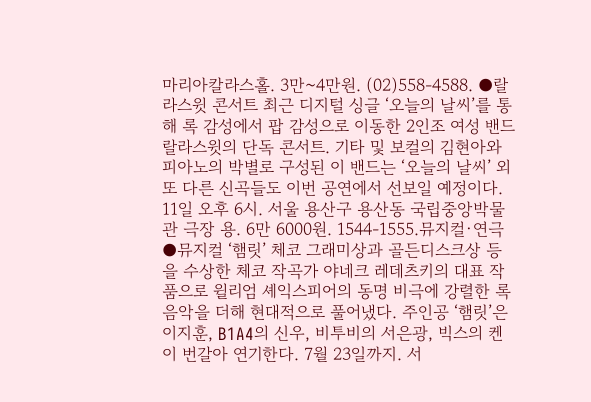마리아칼라스홀. 3만~4만원. (02)558-4588. ●랄라스윗 콘서트 최근 디지털 싱글 ‘오늘의 날씨’를 통해 록 감성에서 팝 감성으로 이동한 2인조 여성 밴드 랄라스윗의 단독 콘서트. 기타 및 보컬의 김현아와 피아노의 박별로 구성된 이 밴드는 ‘오늘의 날씨’ 외 또 다른 신곡들도 이번 공연에서 선보일 예정이다. 11일 오후 6시. 서울 용산구 용산동 국립중앙박물관 극장 용. 6만 6000원. 1544-1555.뮤지컬·연극 ●뮤지컬 ‘햄릿’ 체코 그래미상과 골든디스크상 등을 수상한 체코 작곡가 야네크 레데츠키의 대표 작품으로 윌리엄 셰익스피어의 동명 비극에 강렬한 록 음악을 더해 현대적으로 풀어냈다. 주인공 ‘햄릿’은 이지훈, B1A4의 신우, 비투비의 서은광, 빅스의 켄이 번갈아 연기한다. 7월 23일까지. 서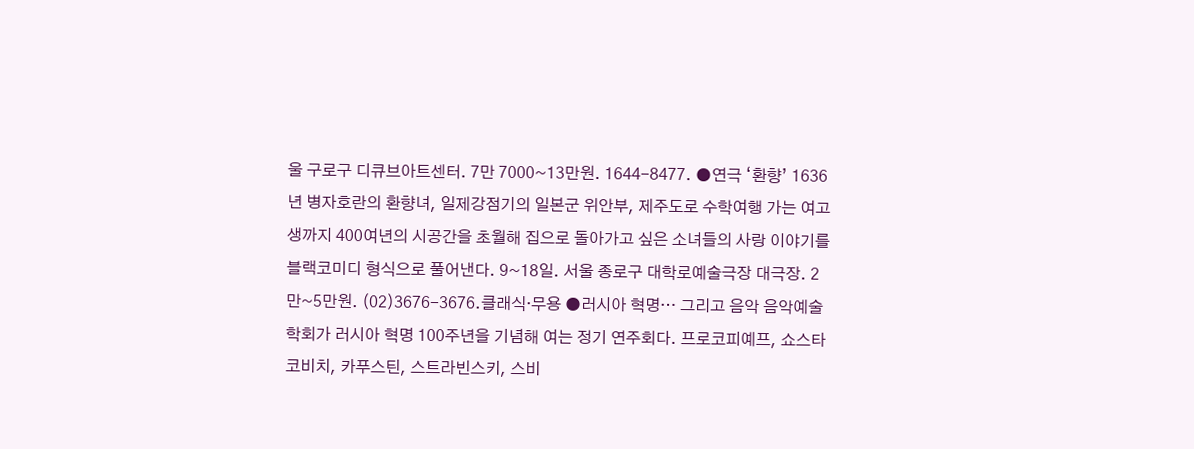울 구로구 디큐브아트센터. 7만 7000~13만원. 1644-8477. ●연극 ‘환향’ 1636년 병자호란의 환향녀, 일제강점기의 일본군 위안부, 제주도로 수학여행 가는 여고생까지 400여년의 시공간을 초월해 집으로 돌아가고 싶은 소녀들의 사랑 이야기를 블랙코미디 형식으로 풀어낸다. 9~18일. 서울 종로구 대학로예술극장 대극장. 2만~5만원. (02)3676-3676.클래식·무용 ●러시아 혁명… 그리고 음악 음악예술학회가 러시아 혁명 100주년을 기념해 여는 정기 연주회다. 프로코피예프, 쇼스타코비치, 카푸스틴, 스트라빈스키, 스비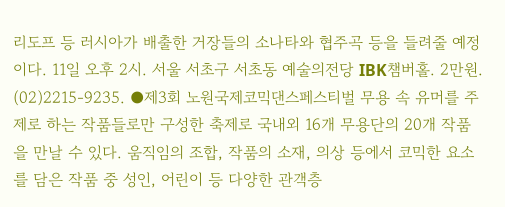리도프 등 러시아가 배출한 거장들의 소나타와 협주곡 등을 들려줄 예정이다. 11일 오후 2시. 서울 서초구 서초동 예술의전당 IBK챔버홀. 2만원. (02)2215-9235. ●제3회 노원국제코믹댄스페스티벌 무용 속 유머를 주제로 하는 작품들로만 구성한 축제로 국내외 16개 무용단의 20개 작품을 만날 수 있다. 움직임의 조합, 작품의 소재, 의상 등에서 코믹한 요소를 담은 작품 중 성인, 어린이 등 다양한 관객층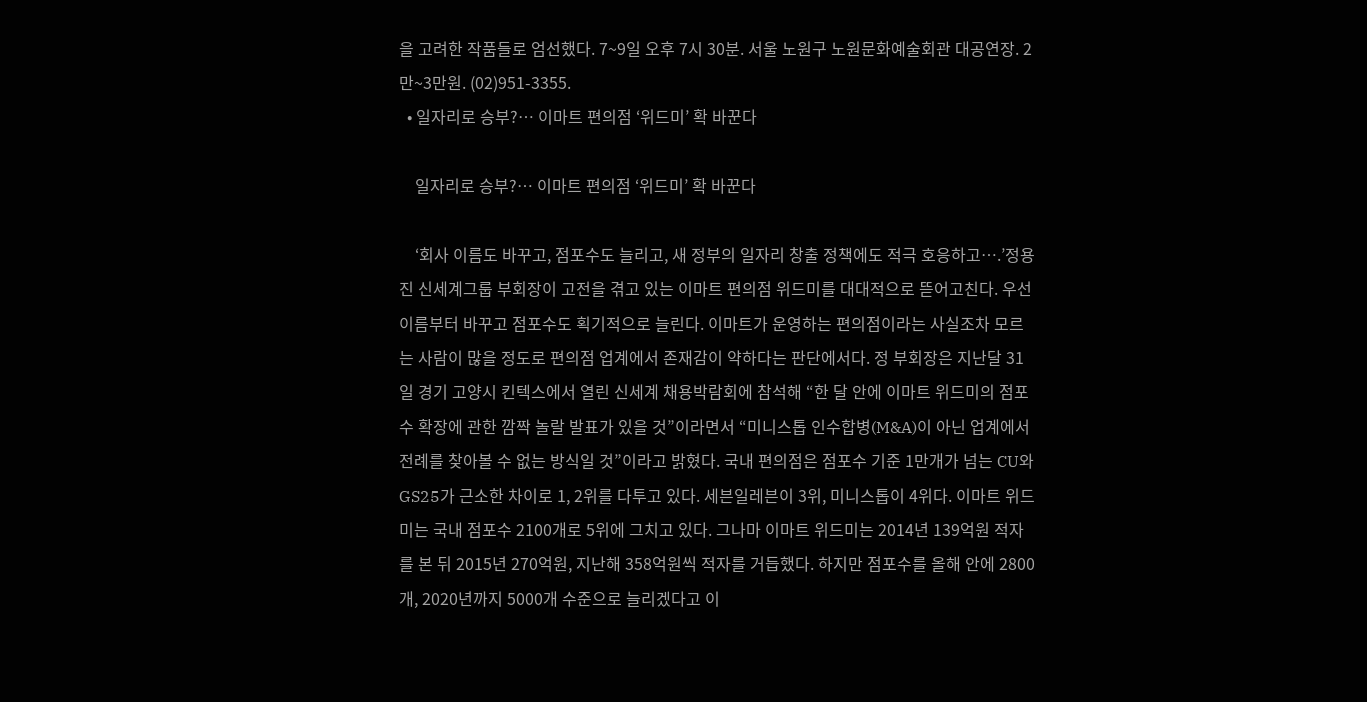을 고려한 작품들로 엄선했다. 7~9일 오후 7시 30분. 서울 노원구 노원문화예술회관 대공연장. 2만~3만원. (02)951-3355.
  • 일자리로 승부?… 이마트 편의점 ‘위드미’ 확 바꾼다

    일자리로 승부?… 이마트 편의점 ‘위드미’ 확 바꾼다

    ‘회사 이름도 바꾸고, 점포수도 늘리고, 새 정부의 일자리 창출 정책에도 적극 호응하고….’정용진 신세계그룹 부회장이 고전을 겪고 있는 이마트 편의점 위드미를 대대적으로 뜯어고친다. 우선 이름부터 바꾸고 점포수도 획기적으로 늘린다. 이마트가 운영하는 편의점이라는 사실조차 모르는 사람이 많을 정도로 편의점 업계에서 존재감이 약하다는 판단에서다. 정 부회장은 지난달 31일 경기 고양시 킨텍스에서 열린 신세계 채용박람회에 참석해 “한 달 안에 이마트 위드미의 점포수 확장에 관한 깜짝 놀랄 발표가 있을 것”이라면서 “미니스톱 인수합병(M&A)이 아닌 업계에서 전례를 찾아볼 수 없는 방식일 것”이라고 밝혔다. 국내 편의점은 점포수 기준 1만개가 넘는 CU와 GS25가 근소한 차이로 1, 2위를 다투고 있다. 세븐일레븐이 3위, 미니스톱이 4위다. 이마트 위드미는 국내 점포수 2100개로 5위에 그치고 있다. 그나마 이마트 위드미는 2014년 139억원 적자를 본 뒤 2015년 270억원, 지난해 358억원씩 적자를 거듭했다. 하지만 점포수를 올해 안에 2800개, 2020년까지 5000개 수준으로 늘리겠다고 이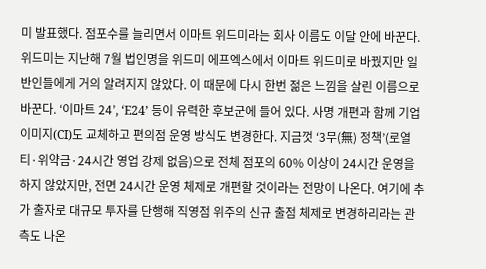미 발표했다. 점포수를 늘리면서 이마트 위드미라는 회사 이름도 이달 안에 바꾼다. 위드미는 지난해 7월 법인명을 위드미 에프엑스에서 이마트 위드미로 바꿨지만 일반인들에게 거의 알려지지 않았다. 이 때문에 다시 한번 젊은 느낌을 살린 이름으로 바꾼다. ‘이마트 24’, ‘E24’ 등이 유력한 후보군에 들어 있다. 사명 개편과 함께 기업이미지(CI)도 교체하고 편의점 운영 방식도 변경한다. 지금껏 ‘3무(無) 정책’(로열티·위약금·24시간 영업 강제 없음)으로 전체 점포의 60% 이상이 24시간 운영을 하지 않았지만, 전면 24시간 운영 체제로 개편할 것이라는 전망이 나온다. 여기에 추가 출자로 대규모 투자를 단행해 직영점 위주의 신규 출점 체제로 변경하리라는 관측도 나온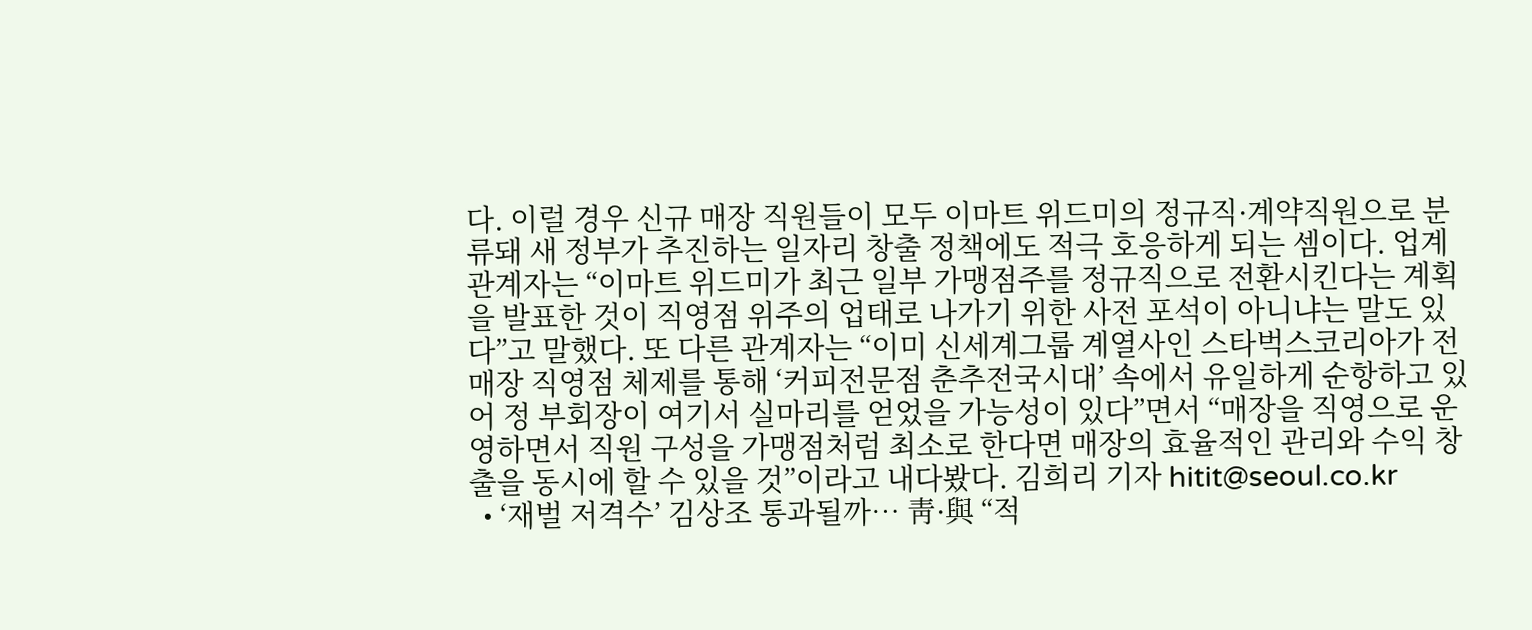다. 이럴 경우 신규 매장 직원들이 모두 이마트 위드미의 정규직·계약직원으로 분류돼 새 정부가 추진하는 일자리 창출 정책에도 적극 호응하게 되는 셈이다. 업계 관계자는 “이마트 위드미가 최근 일부 가맹점주를 정규직으로 전환시킨다는 계획을 발표한 것이 직영점 위주의 업태로 나가기 위한 사전 포석이 아니냐는 말도 있다”고 말했다. 또 다른 관계자는 “이미 신세계그룹 계열사인 스타벅스코리아가 전 매장 직영점 체제를 통해 ‘커피전문점 춘추전국시대’ 속에서 유일하게 순항하고 있어 정 부회장이 여기서 실마리를 얻었을 가능성이 있다”면서 “매장을 직영으로 운영하면서 직원 구성을 가맹점처럼 최소로 한다면 매장의 효율적인 관리와 수익 창출을 동시에 할 수 있을 것”이라고 내다봤다. 김희리 기자 hitit@seoul.co.kr
  • ‘재벌 저격수’ 김상조 통과될까… 靑·與 “적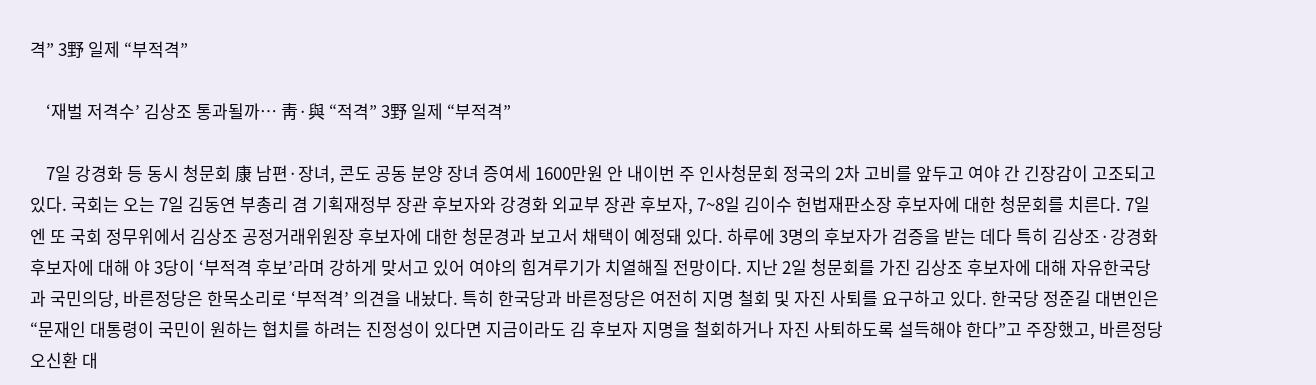격” 3野 일제 “부적격”

    ‘재벌 저격수’ 김상조 통과될까… 靑·與 “적격” 3野 일제 “부적격”

    7일 강경화 등 동시 청문회 康 남편·장녀, 콘도 공동 분양 장녀 증여세 1600만원 안 내이번 주 인사청문회 정국의 2차 고비를 앞두고 여야 간 긴장감이 고조되고 있다. 국회는 오는 7일 김동연 부총리 겸 기획재정부 장관 후보자와 강경화 외교부 장관 후보자, 7~8일 김이수 헌법재판소장 후보자에 대한 청문회를 치른다. 7일엔 또 국회 정무위에서 김상조 공정거래위원장 후보자에 대한 청문경과 보고서 채택이 예정돼 있다. 하루에 3명의 후보자가 검증을 받는 데다 특히 김상조·강경화 후보자에 대해 야 3당이 ‘부적격 후보’라며 강하게 맞서고 있어 여야의 힘겨루기가 치열해질 전망이다. 지난 2일 청문회를 가진 김상조 후보자에 대해 자유한국당과 국민의당, 바른정당은 한목소리로 ‘부적격’ 의견을 내놨다. 특히 한국당과 바른정당은 여전히 지명 철회 및 자진 사퇴를 요구하고 있다. 한국당 정준길 대변인은 “문재인 대통령이 국민이 원하는 협치를 하려는 진정성이 있다면 지금이라도 김 후보자 지명을 철회하거나 자진 사퇴하도록 설득해야 한다”고 주장했고, 바른정당 오신환 대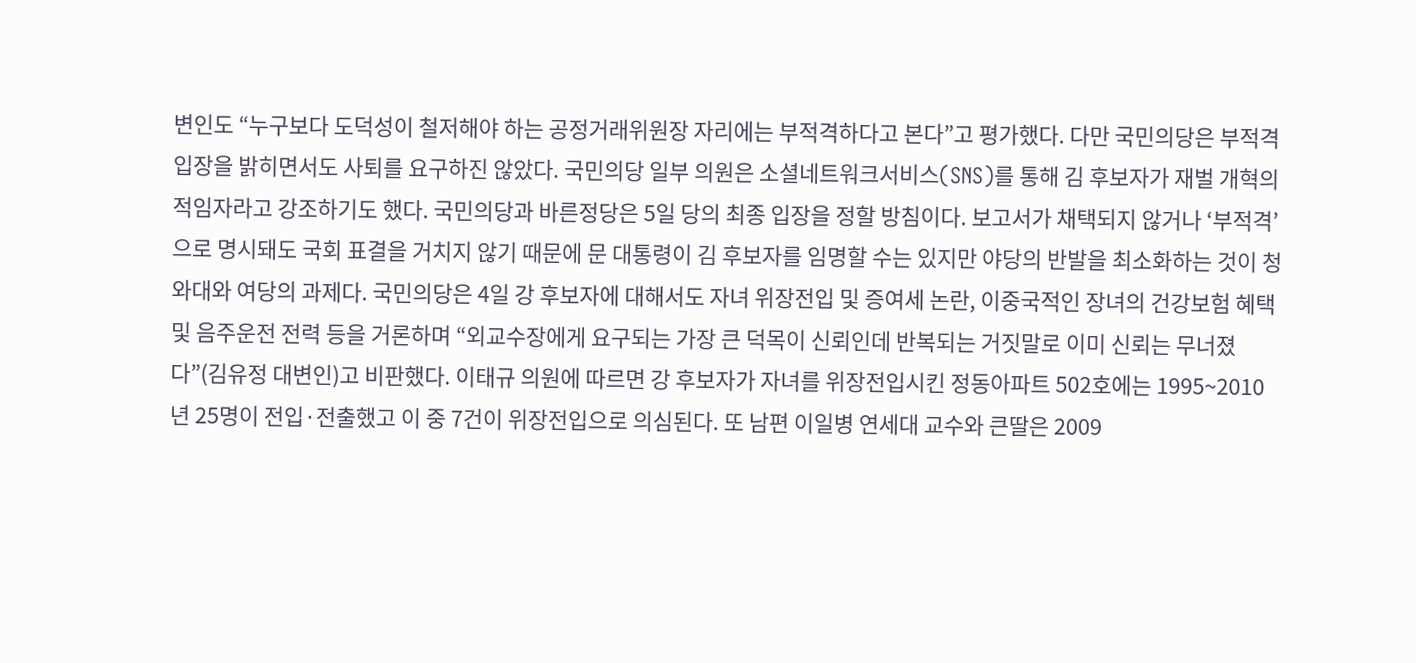변인도 “누구보다 도덕성이 철저해야 하는 공정거래위원장 자리에는 부적격하다고 본다”고 평가했다. 다만 국민의당은 부적격 입장을 밝히면서도 사퇴를 요구하진 않았다. 국민의당 일부 의원은 소셜네트워크서비스(SNS)를 통해 김 후보자가 재벌 개혁의 적임자라고 강조하기도 했다. 국민의당과 바른정당은 5일 당의 최종 입장을 정할 방침이다. 보고서가 채택되지 않거나 ‘부적격’으로 명시돼도 국회 표결을 거치지 않기 때문에 문 대통령이 김 후보자를 임명할 수는 있지만 야당의 반발을 최소화하는 것이 청와대와 여당의 과제다. 국민의당은 4일 강 후보자에 대해서도 자녀 위장전입 및 증여세 논란, 이중국적인 장녀의 건강보험 혜택 및 음주운전 전력 등을 거론하며 “외교수장에게 요구되는 가장 큰 덕목이 신뢰인데 반복되는 거짓말로 이미 신뢰는 무너졌다”(김유정 대변인)고 비판했다. 이태규 의원에 따르면 강 후보자가 자녀를 위장전입시킨 정동아파트 502호에는 1995~2010년 25명이 전입·전출했고 이 중 7건이 위장전입으로 의심된다. 또 남편 이일병 연세대 교수와 큰딸은 2009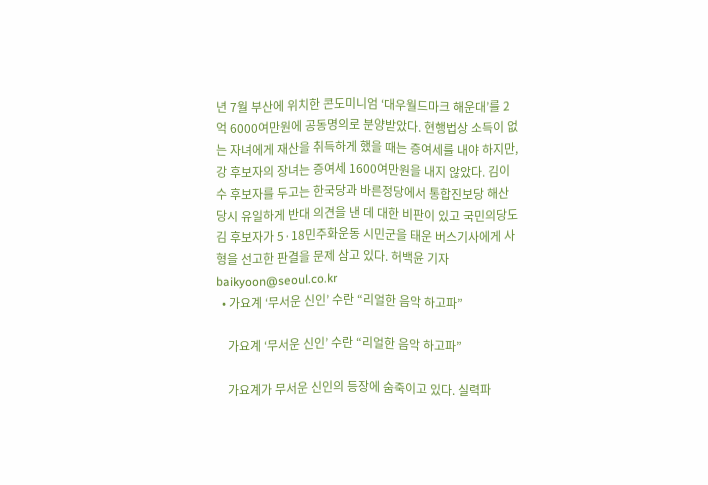년 7월 부산에 위치한 콘도미니엄 ‘대우월드마크 해운대’를 2억 6000여만원에 공동명의로 분양받았다. 현행법상 소득이 없는 자녀에게 재산을 취득하게 했을 때는 증여세를 내야 하지만, 강 후보자의 장녀는 증여세 1600여만원을 내지 않았다. 김이수 후보자를 두고는 한국당과 바른정당에서 통합진보당 해산 당시 유일하게 반대 의견을 낸 데 대한 비판이 있고 국민의당도 김 후보자가 5·18민주화운동 시민군을 태운 버스기사에게 사형을 선고한 판결을 문제 삼고 있다. 허백윤 기자 baikyoon@seoul.co.kr
  • 가요계 ‘무서운 신인’ 수란 “리얼한 음악 하고파”

    가요계 ‘무서운 신인’ 수란 “리얼한 음악 하고파”

    가요계가 무서운 신인의 등장에 숨죽이고 있다. 실력파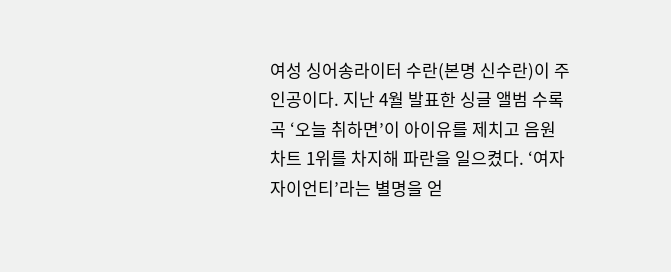여성 싱어송라이터 수란(본명 신수란)이 주인공이다. 지난 4월 발표한 싱글 앨범 수록곡 ‘오늘 취하면’이 아이유를 제치고 음원 차트 1위를 차지해 파란을 일으켰다. ‘여자 자이언티’라는 별명을 얻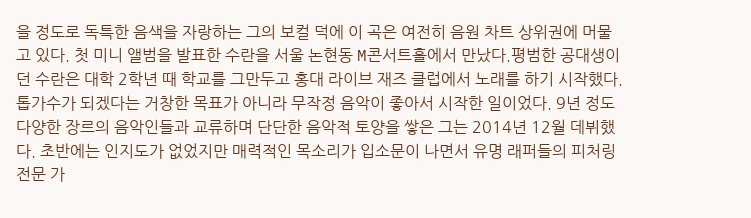을 정도로 독특한 음색을 자랑하는 그의 보컬 덕에 이 곡은 여전히 음원 차트 상위권에 머물고 있다. 첫 미니 앨범을 발표한 수란을 서울 논현동 M콘서트홀에서 만났다.평범한 공대생이던 수란은 대학 2학년 때 학교를 그만두고 홍대 라이브 재즈 클럽에서 노래를 하기 시작했다. 톱가수가 되겠다는 거창한 목표가 아니라 무작정 음악이 좋아서 시작한 일이었다. 9년 정도 다양한 장르의 음악인들과 교류하며 단단한 음악적 토양을 쌓은 그는 2014년 12월 데뷔했다. 초반에는 인지도가 없었지만 매력적인 목소리가 입소문이 나면서 유명 래퍼들의 피처링 전문 가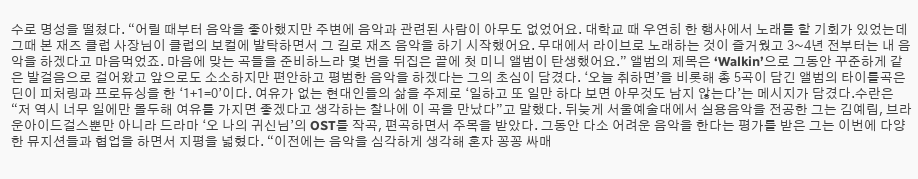수로 명성을 떨쳤다. “어릴 때부터 음악을 좋아했지만 주변에 음악과 관련된 사람이 아무도 없었어요. 대학교 때 우연히 한 행사에서 노래를 할 기회가 있었는데 그때 본 재즈 클럽 사장님이 클럽의 보컬에 발탁하면서 그 길로 재즈 음악을 하기 시작했어요. 무대에서 라이브로 노래하는 것이 즐거웠고 3~4년 전부터는 내 음악을 하겠다고 마음먹었죠. 마음에 맞는 곡들을 준비하느라 몇 번을 뒤집은 끝에 첫 미니 앨범이 탄생했어요.” 앨범의 제목은 ‘Walkin’으로 그동안 꾸준하게 같은 발걸음으로 걸어왔고 앞으로도 소소하지만 편안하고 평범한 음악을 하겠다는 그의 초심이 담겼다. ‘오늘 취하면’을 비롯해 총 5곡이 담긴 앨범의 타이틀곡은 딘이 피처링과 프로듀싱을 한 ‘1+1=0’이다. 여유가 없는 현대인들의 삶을 주제로 ‘일하고 또 일만 하다 보면 아무것도 남지 않는다’는 메시지가 담겼다.수란은 “저 역시 너무 일에만 몰두해 여유를 가지면 좋겠다고 생각하는 찰나에 이 곡을 만났다”고 말했다. 뒤늦게 서울예술대에서 실용음악을 전공한 그는 김예림, 브라운아이드걸스뿐만 아니라 드라마 ‘오 나의 귀신님’의 OST를 작곡, 편곡하면서 주목을 받았다. 그동안 다소 어려운 음악을 한다는 평가를 받은 그는 이번에 다양한 뮤지션들과 협업을 하면서 지평을 넓혔다. “이전에는 음악을 심각하게 생각해 혼자 꽁꽁 싸매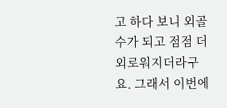고 하다 보니 외골수가 되고 점점 더 외로워지더라구요. 그래서 이번에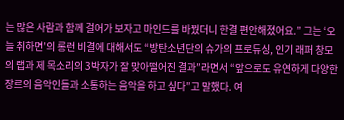는 많은 사람과 함께 걸어가 보자고 마인드를 바꿨더니 한결 편안해졌어요.” 그는 ‘오늘 취하면’의 롱런 비결에 대해서도 “방탄소년단의 슈가의 프로듀싱, 인기 래퍼 창모의 랩과 제 목소리의 3박자가 잘 맞아떨어진 결과”라면서 “앞으로도 유연하게 다양한 장르의 음악인들과 소통하는 음악을 하고 싶다”고 말했다. 여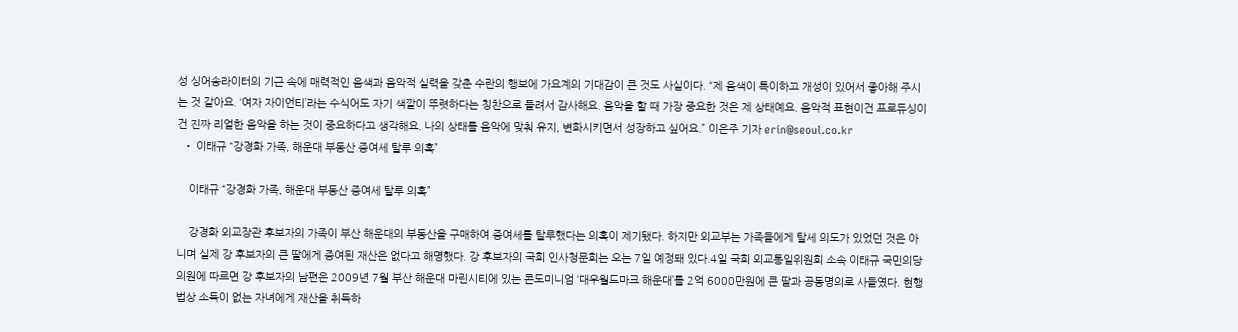성 싱어송라이터의 기근 속에 매력적인 음색과 음악적 실력을 갖춘 수란의 행보에 가요계의 기대감이 큰 것도 사실이다. “제 음색이 특이하고 개성이 있어서 좋아해 주시는 것 같아요. ‘여자 자이언티’라는 수식어도 자기 색깔이 뚜렷하다는 칭찬으로 들려서 감사해요. 음악을 할 때 가장 중요한 것은 제 상태예요. 음악적 표현이건 프로듀싱이건 진짜 리얼한 음악을 하는 것이 중요하다고 생각해요. 나의 상태를 음악에 맞춰 유지, 변화시키면서 성장하고 싶어요.” 이은주 기자 erin@seoul.co.kr
  • 이태규 “강경화 가족, 해운대 부동산 증여세 탈루 의혹”

    이태규 “강경화 가족, 해운대 부동산 증여세 탈루 의혹”

    강경화 외교장관 후보자의 가족이 부산 해운대의 부동산을 구매하여 증여세를 탈루했다는 의혹이 제기됐다. 하지만 외교부는 가족들에게 탈세 의도가 있었던 것은 아니며 실제 강 후보자의 큰 딸에게 증여된 재산은 없다고 해명했다. 강 후보자의 국회 인사청문회는 오는 7일 예정돼 있다.4일 국회 외교통일위원회 소속 이태규 국민의당 의원에 따르면 강 후보자의 남편은 2009년 7월 부산 해운대 마린시티에 있는 콘도미니엄 ‘대우월드마크 해운대’를 2억 6000만원에 큰 딸과 공동명의로 사들였다. 현행법상 소득이 없는 자녀에게 재산을 취득하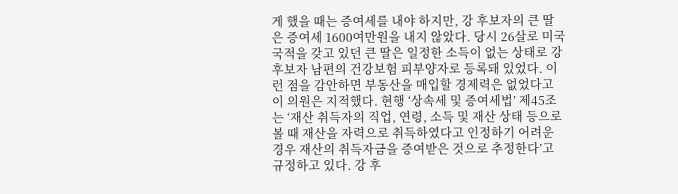게 했을 때는 증여세를 내야 하지만, 강 후보자의 큰 딸은 증여세 1600여만원을 내지 않았다. 당시 26살로 미국 국적을 갖고 있던 큰 딸은 일정한 소득이 없는 상태로 강 후보자 남편의 건강보험 피부양자로 등록돼 있었다. 이런 점을 감안하면 부동산을 매입할 경제력은 없었다고 이 의원은 지적했다. 현행 ‘상속세 및 증여세법’ 제45조는 ‘재산 취득자의 직업, 연령, 소득 및 재산 상태 등으로 볼 때 재산을 자력으로 취득하였다고 인정하기 어려운 경우 재산의 취득자금을 증여받은 것으로 추정한다’고 규정하고 있다. 강 후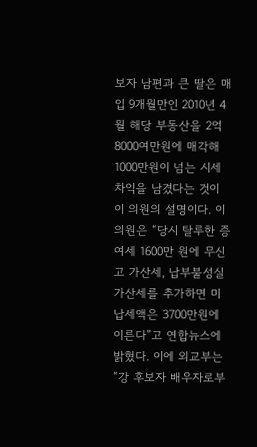보자 남편과 큰 딸은 매입 9개월만인 2010년 4월 해당 부동산을 2억 8000여만원에 매각해 1000만원이 넘는 시세 차익을 남겼다는 것이 이 의원의 설명이다. 이 의원은 “당시 탈루한 증여세 1600만 원에 무신고 가산세, 납부불성실 가산세를 추가하면 미납세액은 3700만원에 이른다”고 연합뉴스에 밝혔다. 이에 외교부는 “강 후보자 배우자로부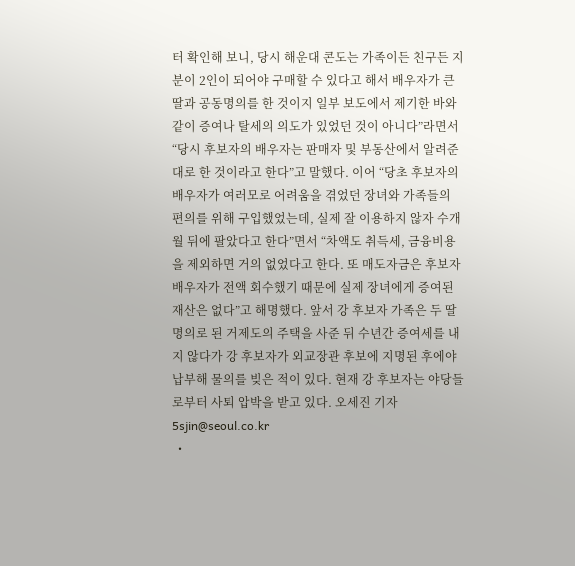터 확인해 보니, 당시 해운대 콘도는 가족이든 친구든 지분이 2인이 되어야 구매할 수 있다고 해서 배우자가 큰 딸과 공동명의를 한 것이지 일부 보도에서 제기한 바와 같이 증여나 탈세의 의도가 있었던 것이 아니다”라면서 “당시 후보자의 배우자는 판매자 및 부동산에서 알려준 대로 한 것이라고 한다”고 말했다. 이어 “당초 후보자의 배우자가 여러모로 어려움을 겪었던 장녀와 가족들의 편의를 위해 구입했었는데, 실제 잘 이용하지 않자 수개월 뒤에 팔았다고 한다”면서 “차액도 취득세, 금융비용을 제외하면 거의 없었다고 한다. 또 매도자금은 후보자 배우자가 전액 회수했기 때문에 실제 장녀에게 증여된 재산은 없다”고 해명했다. 앞서 강 후보자 가족은 두 딸 명의로 된 거제도의 주택을 사준 뒤 수년간 증여세를 내지 않다가 강 후보자가 외교장관 후보에 지명된 후에야 납부해 물의를 빚은 적이 있다. 현재 강 후보자는 야당들로부터 사퇴 압박을 받고 있다. 오세진 기자 5sjin@seoul.co.kr
  •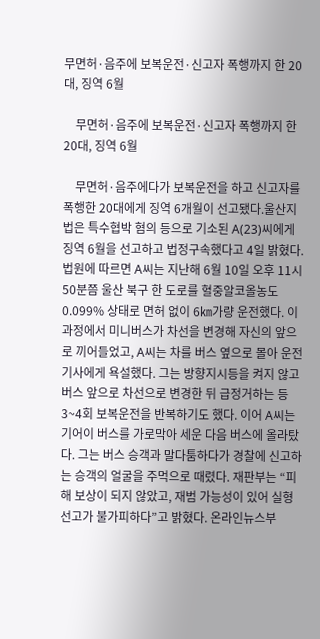무면허·음주에 보복운전·신고자 폭행까지 한 20대, 징역 6월

    무면허·음주에 보복운전·신고자 폭행까지 한 20대, 징역 6월

    무면허·음주에다가 보복운전을 하고 신고자를 폭행한 20대에게 징역 6개월이 선고됐다.울산지법은 특수협박 혐의 등으로 기소된 A(23)씨에게 징역 6월을 선고하고 법정구속했다고 4일 밝혔다. 법원에 따르면 A씨는 지난해 6월 10일 오후 11시 50분쯤 울산 북구 한 도로를 혈중알코올농도 0.099% 상태로 면허 없이 6㎞가량 운전했다. 이 과정에서 미니버스가 차선을 변경해 자신의 앞으로 끼어들었고, A씨는 차를 버스 옆으로 몰아 운전기사에게 욕설했다. 그는 방향지시등을 켜지 않고 버스 앞으로 차선으로 변경한 뒤 급정거하는 등 3~4회 보복운전을 반복하기도 했다. 이어 A씨는 기어이 버스를 가로막아 세운 다음 버스에 올라탔다. 그는 버스 승객과 말다툼하다가 경찰에 신고하는 승객의 얼굴을 주먹으로 때렸다. 재판부는 “피해 보상이 되지 않았고, 재범 가능성이 있어 실형 선고가 불가피하다”고 밝혔다. 온라인뉴스부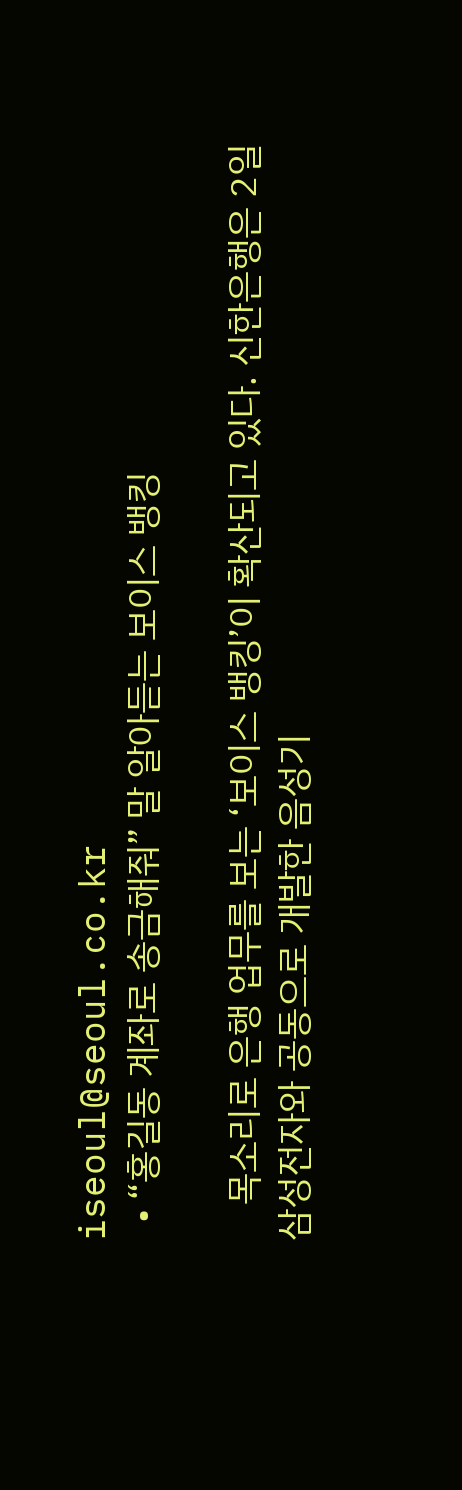iseoul@seoul.co.kr
  • “홍길동 계좌로 송금해줘” 말 알아듣는 보이스 뱅킹

    목소리로 은행 업무를 보는 ‘보이스 뱅킹’이 확산되고 있다. 신한은행은 2일 삼성전자와 공동으로 개발한 음성기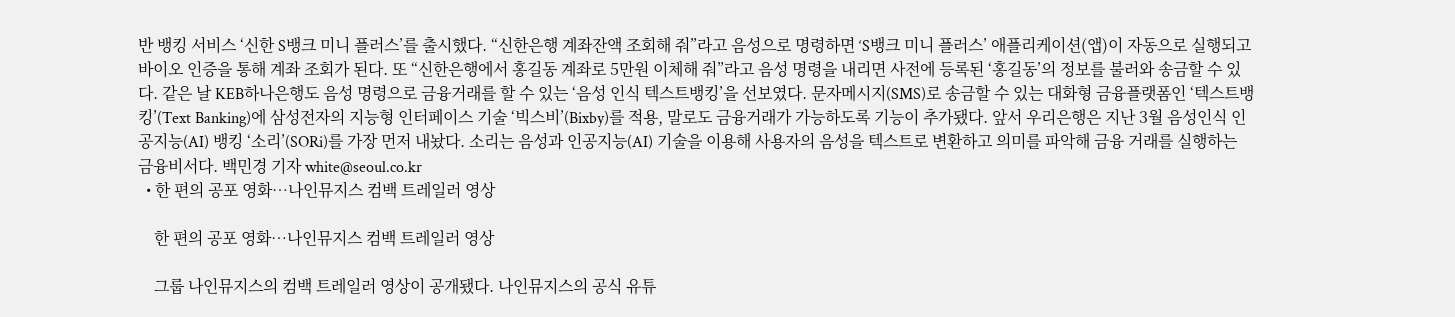반 뱅킹 서비스 ‘신한 S뱅크 미니 플러스’를 출시했다. “신한은행 계좌잔액 조회해 줘”라고 음성으로 명령하면 ‘S뱅크 미니 플러스’ 애플리케이션(앱)이 자동으로 실행되고 바이오 인증을 통해 계좌 조회가 된다. 또 “신한은행에서 홍길동 계좌로 5만원 이체해 줘”라고 음성 명령을 내리면 사전에 등록된 ‘홍길동’의 정보를 불러와 송금할 수 있다. 같은 날 KEB하나은행도 음성 명령으로 금융거래를 할 수 있는 ‘음성 인식 텍스트뱅킹’을 선보였다. 문자메시지(SMS)로 송금할 수 있는 대화형 금융플랫폼인 ‘텍스트뱅킹’(Text Banking)에 삼성전자의 지능형 인터페이스 기술 ‘빅스비’(Bixby)를 적용, 말로도 금융거래가 가능하도록 기능이 추가됐다. 앞서 우리은행은 지난 3월 음성인식 인공지능(AI) 뱅킹 ‘소리’(SORi)를 가장 먼저 내놨다. 소리는 음성과 인공지능(AI) 기술을 이용해 사용자의 음성을 텍스트로 변환하고 의미를 파악해 금융 거래를 실행하는 금융비서다. 백민경 기자 white@seoul.co.kr
  • 한 편의 공포 영화…나인뮤지스 컴백 트레일러 영상

    한 편의 공포 영화…나인뮤지스 컴백 트레일러 영상

    그룹 나인뮤지스의 컴백 트레일러 영상이 공개됐다. 나인뮤지스의 공식 유튜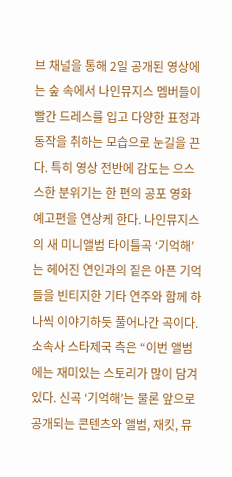브 채널을 통해 2일 공개된 영상에는 숲 속에서 나인뮤지스 멤버들이 빨간 드레스를 입고 다양한 표정과 동작을 취하는 모습으로 눈길을 끈다. 특히 영상 전반에 감도는 으스스한 분위기는 한 편의 공포 영화 예고편을 연상케 한다. 나인뮤지스의 새 미니앨범 타이틀곡 ‘기억해’는 헤어진 연인과의 짙은 아픈 기억들을 빈티지한 기타 연주와 함께 하나씩 이야기하듯 풀어나간 곡이다.소속사 스타제국 측은 “이번 앨범에는 재미있는 스토리가 많이 담겨 있다. 신곡 ‘기억해’는 물론 앞으로 공개되는 콘텐츠와 앨범, 재킷, 뮤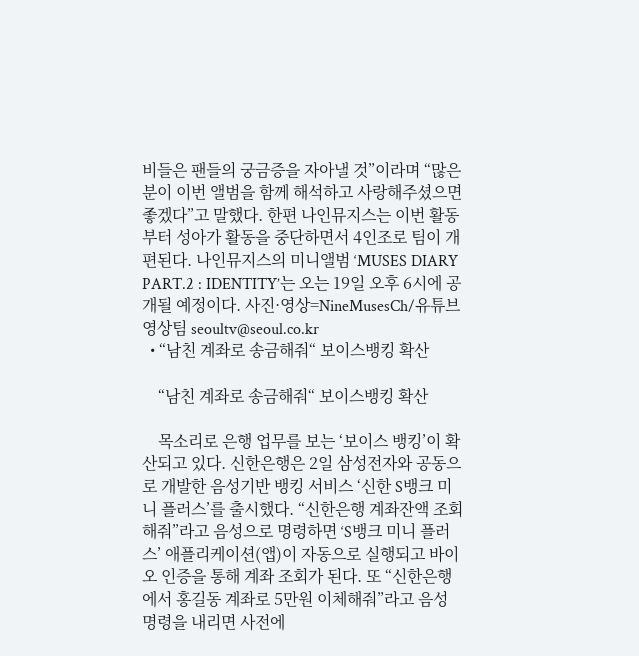비들은 팬들의 궁금증을 자아낼 것”이라며 “많은 분이 이번 앨범을 함께 해석하고 사랑해주셨으면 좋겠다”고 말했다. 한편 나인뮤지스는 이번 활동부터 성아가 활동을 중단하면서 4인조로 팀이 개편된다. 나인뮤지스의 미니앨범 ‘MUSES DIARY PART.2 : IDENTITY’는 오는 19일 오후 6시에 공개될 예정이다. 사진·영상=NineMusesCh/유튜브 영상팀 seoultv@seoul.co.kr
  • “남친 계좌로 송금해줘“ 보이스뱅킹 확산

    “남친 계좌로 송금해줘“ 보이스뱅킹 확산

    목소리로 은행 업무를 보는 ‘보이스 뱅킹’이 확산되고 있다. 신한은행은 2일 삼성전자와 공동으로 개발한 음성기반 뱅킹 서비스 ‘신한 S뱅크 미니 플러스’를 출시했다. “신한은행 계좌잔액 조회해줘”라고 음성으로 명령하면 ‘S뱅크 미니 플러스’ 애플리케이션(앱)이 자동으로 실행되고 바이오 인증을 통해 계좌 조회가 된다. 또 “신한은행에서 홍길동 계좌로 5만원 이체해줘”라고 음성 명령을 내리면 사전에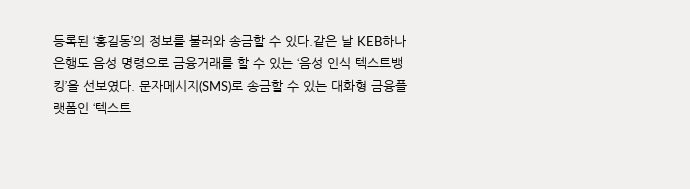등록된 ‘홍길동’의 정보를 불러와 송금할 수 있다.같은 날 KEB하나은행도 음성 명령으로 금융거래를 할 수 있는 ‘음성 인식 텍스트뱅킹’을 선보였다. 문자메시지(SMS)로 송금할 수 있는 대화형 금융플랫폼인 ‘텍스트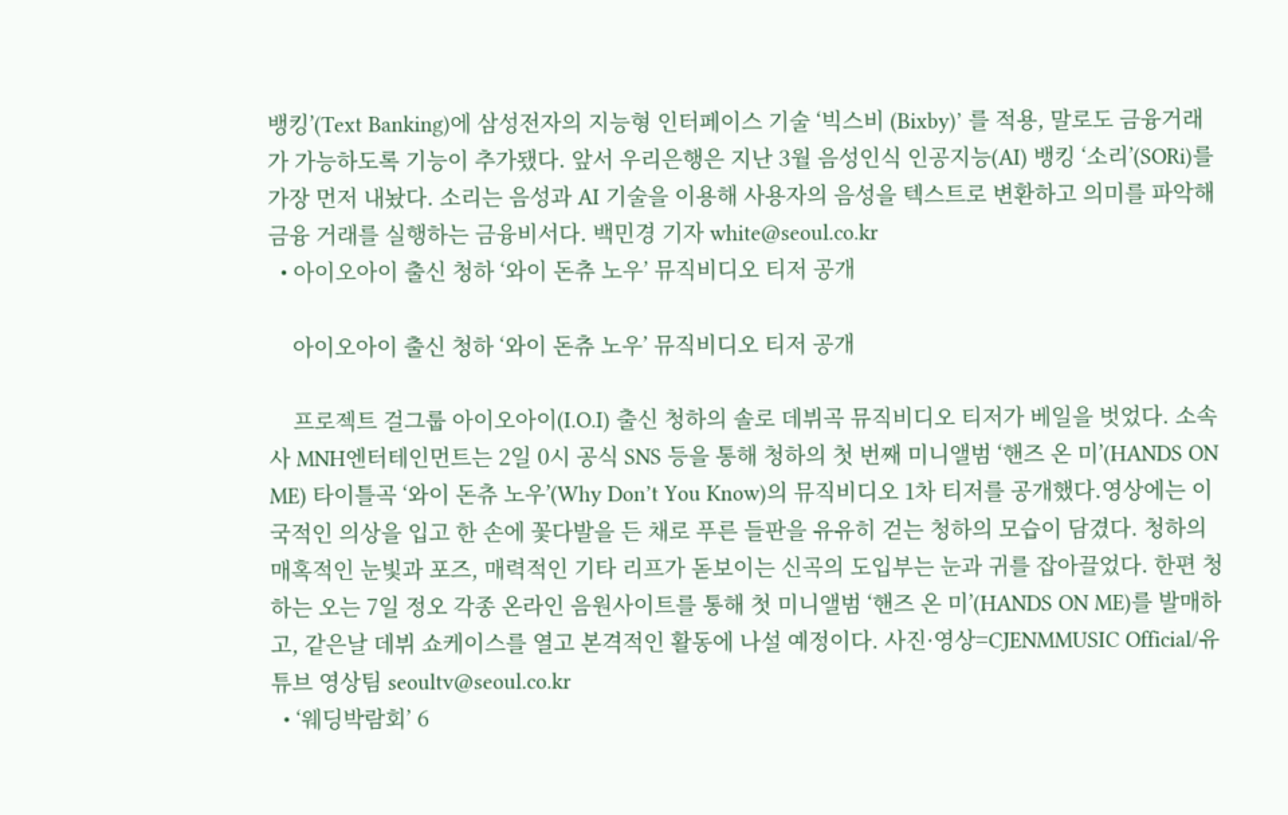뱅킹’(Text Banking)에 삼성전자의 지능형 인터페이스 기술 ‘빅스비 (Bixby)’ 를 적용, 말로도 금융거래가 가능하도록 기능이 추가됐다. 앞서 우리은행은 지난 3월 음성인식 인공지능(AI) 뱅킹 ‘소리’(SORi)를 가장 먼저 내놨다. 소리는 음성과 AI 기술을 이용해 사용자의 음성을 텍스트로 변환하고 의미를 파악해 금융 거래를 실행하는 금융비서다. 백민경 기자 white@seoul.co.kr
  • 아이오아이 출신 청하 ‘와이 돈츄 노우’ 뮤직비디오 티저 공개

    아이오아이 출신 청하 ‘와이 돈츄 노우’ 뮤직비디오 티저 공개

    프로젝트 걸그룹 아이오아이(I.O.I) 출신 청하의 솔로 데뷔곡 뮤직비디오 티저가 베일을 벗었다. 소속사 MNH엔터테인먼트는 2일 0시 공식 SNS 등을 통해 청하의 첫 번째 미니앨범 ‘핸즈 온 미’(HANDS ON ME) 타이틀곡 ‘와이 돈츄 노우’(Why Don’t You Know)의 뮤직비디오 1차 티저를 공개했다.영상에는 이국적인 의상을 입고 한 손에 꽃다발을 든 채로 푸른 들판을 유유히 걷는 청하의 모습이 담겼다. 청하의 매혹적인 눈빛과 포즈, 매력적인 기타 리프가 돋보이는 신곡의 도입부는 눈과 귀를 잡아끌었다. 한편 청하는 오는 7일 정오 각종 온라인 음원사이트를 통해 첫 미니앨범 ‘핸즈 온 미’(HANDS ON ME)를 발매하고, 같은날 데뷔 쇼케이스를 열고 본격적인 활동에 나설 예정이다. 사진·영상=CJENMMUSIC Official/유튜브 영상팀 seoultv@seoul.co.kr
  • ‘웨딩박람회’ 6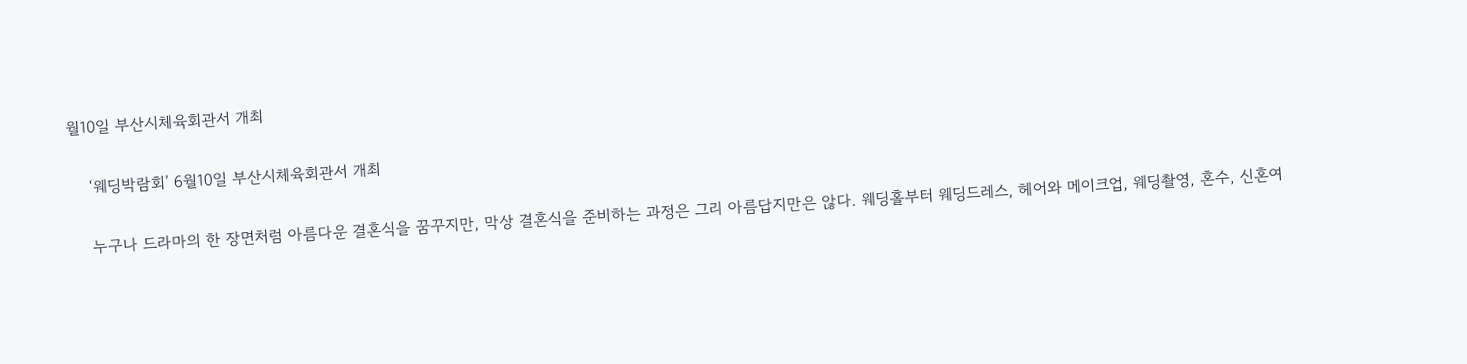월10일 부산시체육회관서 개최

    ‘웨딩박람회’ 6월10일 부산시체육회관서 개최

    누구나 드라마의 한 장면처럼 아름다운 결혼식을 꿈꾸지만, 막상 결혼식을 준비하는 과정은 그리 아름답지만은 않다. 웨딩홀부터 웨딩드레스, 헤어와 메이크업, 웨딩촬영, 혼수, 신혼여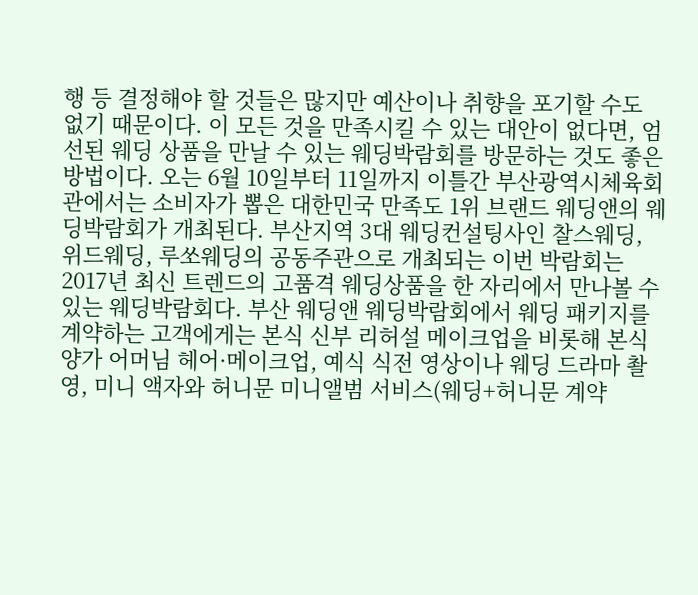행 등 결정해야 할 것들은 많지만 예산이나 취향을 포기할 수도 없기 때문이다. 이 모든 것을 만족시킬 수 있는 대안이 없다면, 엄선된 웨딩 상품을 만날 수 있는 웨딩박람회를 방문하는 것도 좋은 방법이다. 오는 6월 10일부터 11일까지 이틀간 부산광역시체육회관에서는 소비자가 뽑은 대한민국 만족도 1위 브랜드 웨딩앤의 웨딩박람회가 개최된다. 부산지역 3대 웨딩컨설팅사인 찰스웨딩, 위드웨딩, 루쏘웨딩의 공동주관으로 개최되는 이번 박람회는 2017년 최신 트렌드의 고품격 웨딩상품을 한 자리에서 만나볼 수 있는 웨딩박람회다. 부산 웨딩앤 웨딩박람회에서 웨딩 패키지를 계약하는 고객에게는 본식 신부 리허설 메이크업을 비롯해 본식 양가 어머님 헤어·메이크업, 예식 식전 영상이나 웨딩 드라마 촬영, 미니 액자와 허니문 미니앨범 서비스(웨딩+허니문 계약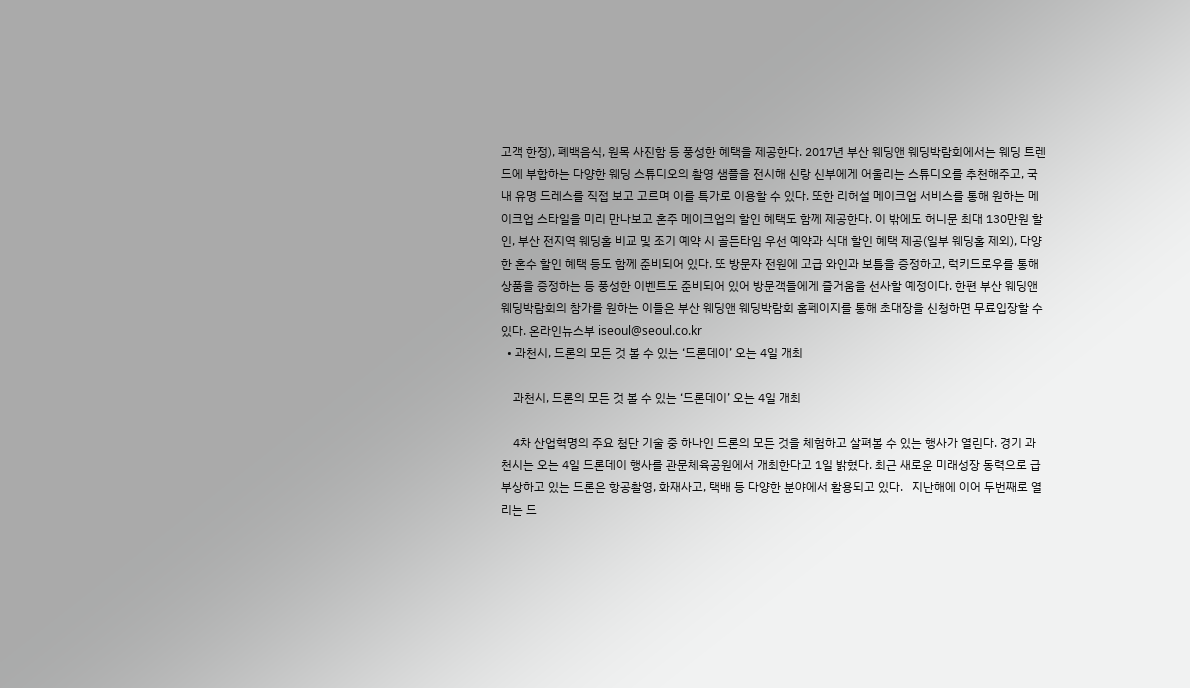고객 한정), 폐백음식, 원목 사진함 등 풍성한 혜택을 제공한다. 2017년 부산 웨딩앤 웨딩박람회에서는 웨딩 트렌드에 부합하는 다양한 웨딩 스튜디오의 촬영 샘플을 전시해 신랑 신부에게 어울리는 스튜디오를 추천해주고, 국내 유명 드레스를 직접 보고 고르며 이를 특가로 이용할 수 있다. 또한 리허설 메이크업 서비스를 통해 원하는 메이크업 스타일을 미리 만나보고 혼주 메이크업의 할인 혜택도 함께 제공한다. 이 밖에도 허니문 최대 130만원 할인, 부산 전지역 웨딩홀 비교 및 조기 예약 시 골든타임 우선 예약과 식대 할인 혜택 제공(일부 웨딩홀 제외), 다양한 혼수 할인 혜택 등도 함께 준비되어 있다. 또 방문자 전원에 고급 와인과 보틀을 증정하고, 럭키드로우를 통해 상품을 증정하는 등 풍성한 이벤트도 준비되어 있어 방문객들에게 즐거움을 선사할 예정이다. 한편 부산 웨딩앤 웨딩박람회의 참가를 원하는 이들은 부산 웨딩앤 웨딩박람회 홈페이지를 통해 초대장을 신청하면 무료입장할 수 있다. 온라인뉴스부 iseoul@seoul.co.kr
  • 과천시, 드론의 모든 것 볼 수 있는 ‘드론데이’ 오는 4일 개최

    과천시, 드론의 모든 것 볼 수 있는 ‘드론데이’ 오는 4일 개최

    4차 산업혁명의 주요 첨단 기술 중 하나인 드론의 모든 것을 체험하고 살펴볼 수 있는 행사가 열린다. 경기 과천시는 오는 4일 드론데이 행사를 관문체육공원에서 개최한다고 1일 밝혔다. 최근 새로운 미래성장 동력으로 급부상하고 있는 드론은 항공촬영, 화재사고, 택배 등 다양한 분야에서 활용되고 있다.   지난해에 이어 두번째로 열리는 드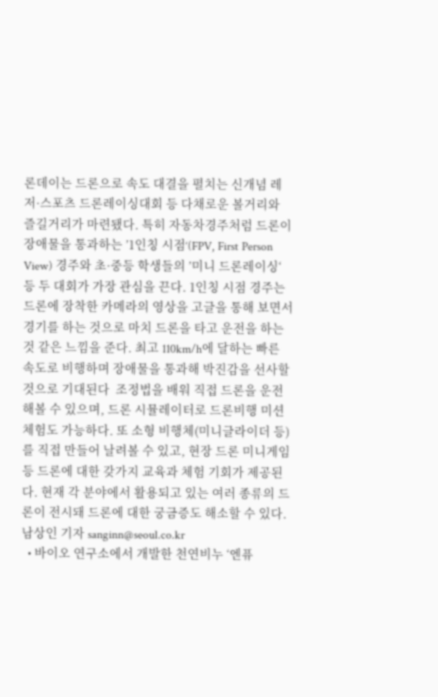론데이는 드론으로 속도 대결을 펼치는 신개념 레저·스포츠 드론레이싱대회 등 다채로운 볼거리와 즐길거리가 마련됐다. 특히 자동차경주처럼 드론이 장애물을 통과하는 ’1인칭 시점‘(FPV, First Person View) 경주와 초·중등 학생들의 ’미니 드론레이싱‘ 등 두 대회가 가장 관심을 끈다. 1인칭 시점 경주는 드론에 장착한 카메라의 영상을 고글을 통해 보면서 경기를 하는 것으로 마치 드론을 타고 운전을 하는 것 같은 느낌을 준다. 최고 110km/h에 달하는 빠른 속도로 비행하며 장애물을 통과해 박진감을 선사할 것으로 기대된다  조정법을 배워 직접 드론을 운전 해볼 수 있으며, 드론 시뮬레이터로 드론비행 미션 체험도 가능하다. 또 소형 비행체(미니글라이더 등)를 직접 만들어 날려볼 수 있고, 현장 드론 미니게임 등 드론에 대한 갖가지 교육과 체험 기회가 제공된다. 현재 각 분야에서 활용되고 있는 여러 종류의 드론이 전시돼 드론에 대한 궁금증도 해소할 수 있다.    남상인 기자 sanginn@seoul.co.kr
  • 바이오 연구소에서 개발한 천연비누 ‘엔퓨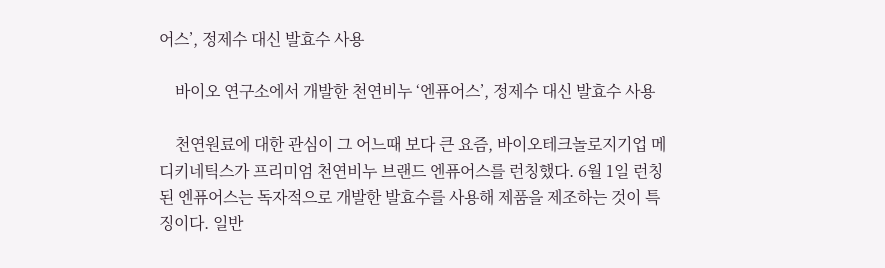어스’, 정제수 대신 발효수 사용

    바이오 연구소에서 개발한 천연비누 ‘엔퓨어스’, 정제수 대신 발효수 사용

    천연원료에 대한 관심이 그 어느때 보다 큰 요즘, 바이오테크놀로지기업 메디키네틱스가 프리미엄 천연비누 브랜드 엔퓨어스를 런칭했다. 6월 1일 런칭된 엔퓨어스는 독자적으로 개발한 발효수를 사용해 제품을 제조하는 것이 특징이다. 일반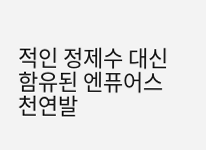적인 정제수 대신 함유된 엔퓨어스 천연발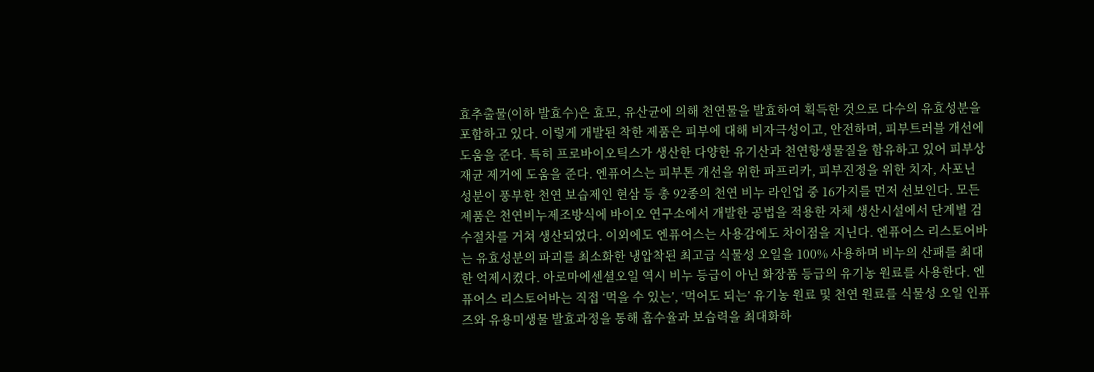효추출물(이하 발효수)은 효모, 유산균에 의해 천연물을 발효하여 획득한 것으로 다수의 유효성분을 포함하고 있다. 이렇게 개발된 착한 제품은 피부에 대해 비자극성이고, 안전하며, 피부트러블 개선에 도움을 준다. 특히 프로바이오틱스가 생산한 다양한 유기산과 천연항생물질을 함유하고 있어 피부상재균 제거에 도움을 준다. 엔퓨어스는 피부톤 개선을 위한 파프리카, 피부진정을 위한 치자, 사포닌 성분이 풍부한 천연 보습제인 현삼 등 총 92종의 천연 비누 라인업 중 16가지를 먼저 선보인다. 모든 제품은 천연비누제조방식에 바이오 연구소에서 개발한 공법을 적용한 자체 생산시설에서 단계별 검수절차를 거쳐 생산되었다. 이외에도 엔퓨어스는 사용감에도 차이점을 지닌다. 엔퓨어스 리스토어바 는 유효성분의 파괴를 최소화한 냉압착된 최고급 식물성 오일을 100% 사용하며 비누의 산패를 최대한 억제시켰다. 아로마에센셜오일 역시 비누 등급이 아닌 화장품 등급의 유기농 원료를 사용한다. 엔퓨어스 리스토어바는 직접 ‘먹을 수 있는’, ‘먹어도 되는’ 유기농 원료 및 천연 원료를 식물성 오일 인퓨즈와 유용미생물 발효과정을 통해 흡수율과 보습력을 최대화하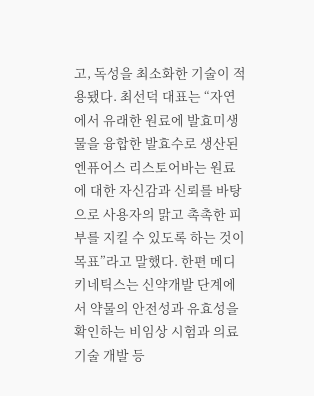고, 독성을 최소화한 기술이 적용됐다. 최선덕 대표는 “자연에서 유래한 원료에 발효미생물을 융합한 발효수로 생산된 엔퓨어스 리스토어바는 원료에 대한 자신감과 신뢰를 바탕으로 사용자의 맑고 촉촉한 피부를 지킬 수 있도록 하는 것이 목표”라고 말했다. 한편 메디키네틱스는 신약개발 단계에서 약물의 안전성과 유효성을 확인하는 비임상 시험과 의료기술 개발 등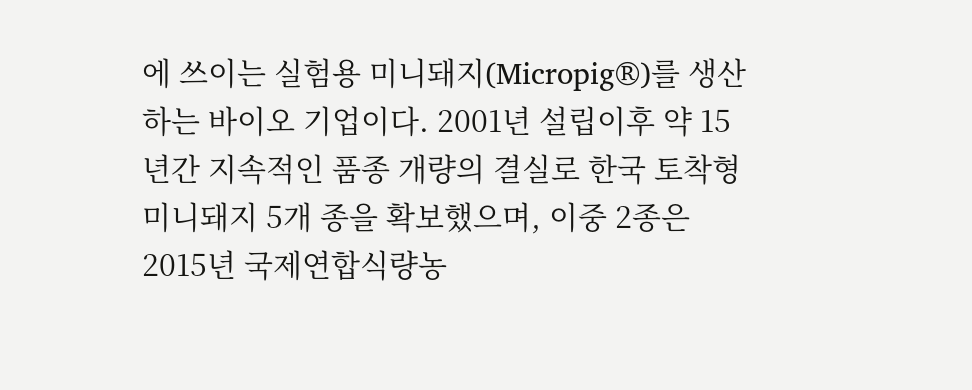에 쓰이는 실험용 미니돼지(Micropig®)를 생산하는 바이오 기업이다. 2001년 설립이후 약 15년간 지속적인 품종 개량의 결실로 한국 토착형 미니돼지 5개 종을 확보했으며, 이중 2종은 2015년 국제연합식량농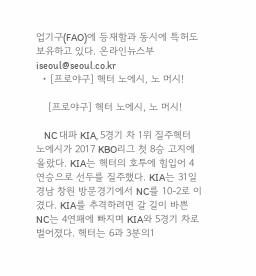업기구(FAO)에 등재함과 동시에 특허도 보유하고 있다. 온라인뉴스부 iseoul@seoul.co.kr
  • [프로야구] 헥터 노에시, 노 머시!

    [프로야구] 헥터 노에시, 노 머시!

    NC 대파 KIA, 5경기 차 1위 질주헥터 노에시가 2017 KBO리그 첫 8승 고지에 올랐다. KIA는 헥터의 호투에 힘입어 4연승으로 선두를 질주했다. KIA는 31일 경남 창원 방문경기에서 NC를 10-2로 이겼다. KIA를 추격하려면 갈 길이 바쁜 NC는 4연패에 빠지며 KIA와 5경기 차로 벌어졌다. 헥터는 6과 3분의1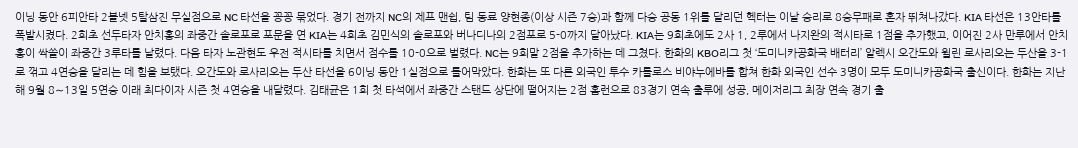이닝 동안 6피안타 2볼넷 5탈삼진 무실점으로 NC 타선을 꽁꽁 묶었다. 경기 전까지 NC의 제프 맨쉽, 팀 동료 양현종(이상 시즌 7승)과 함께 다승 공동 1위를 달리던 헥터는 이날 승리로 8승무패로 혼자 뛰쳐나갔다. KIA 타선은 13안타를 폭발시켰다. 2회초 선두타자 안치홍의 좌중간 솔로포로 포문을 연 KIA는 4회초 김민식의 솔로포와 버나디나의 2점포로 5-0까지 달아났다. KIA는 9회초에도 2사 1, 2루에서 나지완의 적시타로 1점을 추가했고, 이어진 2사 만루에서 안치홍이 싹쓸이 좌중간 3루타를 날렸다. 다음 타자 노관현도 우전 적시타를 치면서 점수를 10-0으로 벌렸다. NC는 9회말 2점을 추가하는 데 그쳤다. 한화의 KBO리그 첫 ‘도미니카공화국 배터리’ 알렉시 오간도와 윌린 로사리오는 두산을 3-1로 꺾고 4연승을 달리는 데 힘을 보탰다. 오간도와 로사리오는 두산 타선을 6이닝 동안 1실점으로 틀어막았다. 한화는 또 다른 외국인 투수 카를로스 비야누에바를 합쳐 한화 외국인 선수 3명이 모두 도미니카공화국 출신이다. 한화는 지난해 9월 8∼13일 5연승 이래 최다이자 시즌 첫 4연승을 내달렸다. 김태균은 1회 첫 타석에서 좌중간 스탠드 상단에 떨어지는 2점 홈런으로 83경기 연속 출루에 성공, 메이저리그 최장 연속 경기 출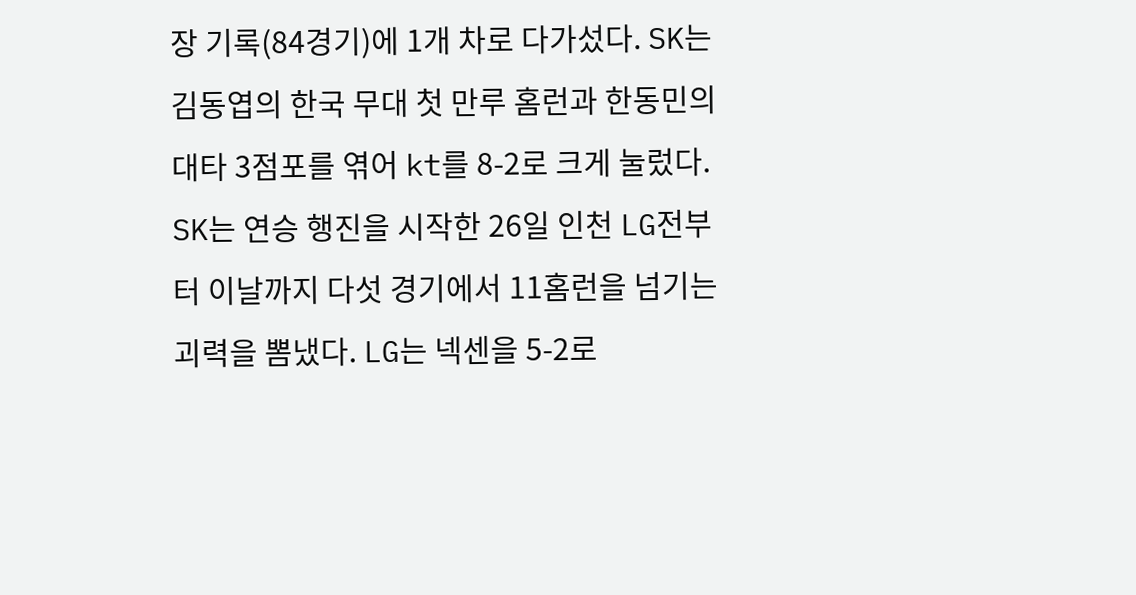장 기록(84경기)에 1개 차로 다가섰다. SK는 김동엽의 한국 무대 첫 만루 홈런과 한동민의 대타 3점포를 엮어 kt를 8-2로 크게 눌렀다. SK는 연승 행진을 시작한 26일 인천 LG전부터 이날까지 다섯 경기에서 11홈런을 넘기는 괴력을 뽐냈다. LG는 넥센을 5-2로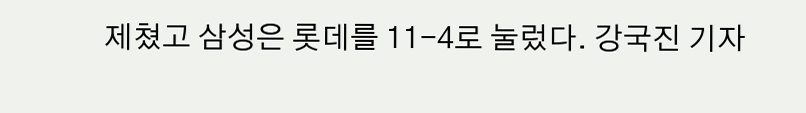제쳤고 삼성은 롯데를 11-4로 눌렀다. 강국진 기자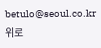betulo@seoul.co.kr
위로